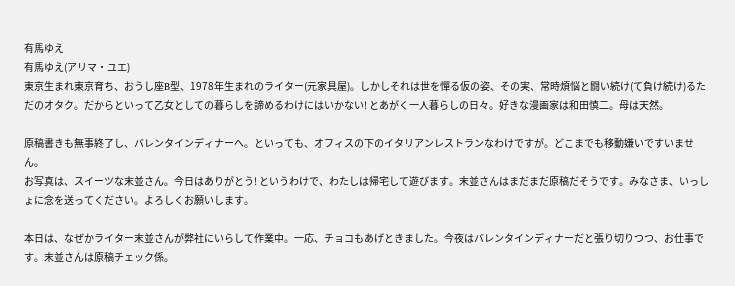有馬ゆえ
有馬ゆえ(アリマ・ユエ)
東京生まれ東京育ち、おうし座B型、1978年生まれのライター(元家具屋)。しかしそれは世を憚る仮の姿、その実、常時煩悩と闘い続け(て負け続け)るただのオタク。だからといって乙女としての暮らしを諦めるわけにはいかない! とあがく一人暮らしの日々。好きな漫画家は和田慎二。母は天然。

原稿書きも無事終了し、バレンタインディナーへ。といっても、オフィスの下のイタリアンレストランなわけですが。どこまでも移動嫌いですいません。
お写真は、スイーツな末並さん。今日はありがとう! というわけで、わたしは帰宅して遊びます。末並さんはまだまだ原稿だそうです。みなさま、いっしょに念を送ってください。よろしくお願いします。

本日は、なぜかライター末並さんが弊社にいらして作業中。一応、チョコもあげときました。今夜はバレンタインディナーだと張り切りつつ、お仕事です。末並さんは原稿チェック係。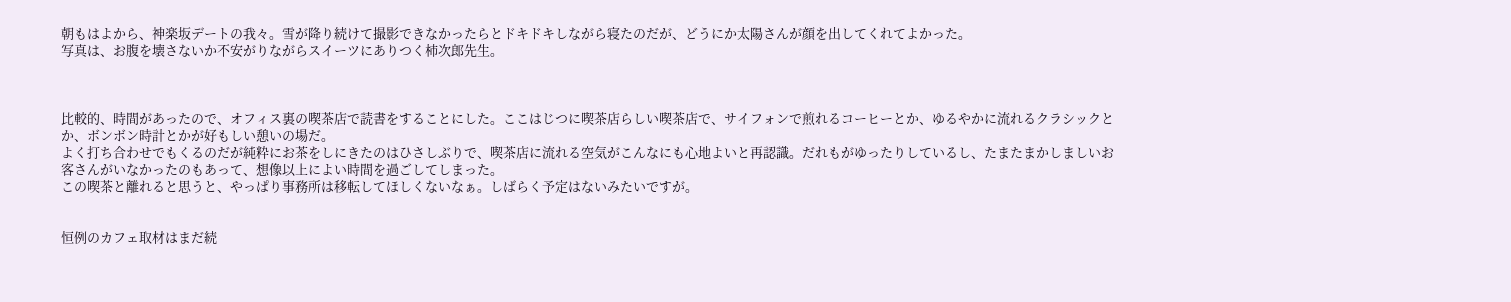朝もはよから、神楽坂デートの我々。雪が降り続けて撮影できなかったらとドキドキしながら寝たのだが、どうにか太陽さんが顔を出してくれてよかった。
写真は、お腹を壊さないか不安がりながらスイーツにありつく柿次郎先生。



比較的、時間があったので、オフィス裏の喫茶店で読書をすることにした。ここはじつに喫茶店らしい喫茶店で、サイフォンで煎れるコーヒーとか、ゆるやかに流れるクラシックとか、ボンボン時計とかが好もしい憩いの場だ。
よく打ち合わせでもくるのだが純粋にお茶をしにきたのはひさしぶりで、喫茶店に流れる空気がこんなにも心地よいと再認識。だれもがゆったりしているし、たまたまかしましいお客さんがいなかったのもあって、想像以上によい時間を過ごしてしまった。
この喫茶と離れると思うと、やっぱり事務所は移転してほしくないなぁ。しばらく予定はないみたいですが。


恒例のカフェ取材はまだ続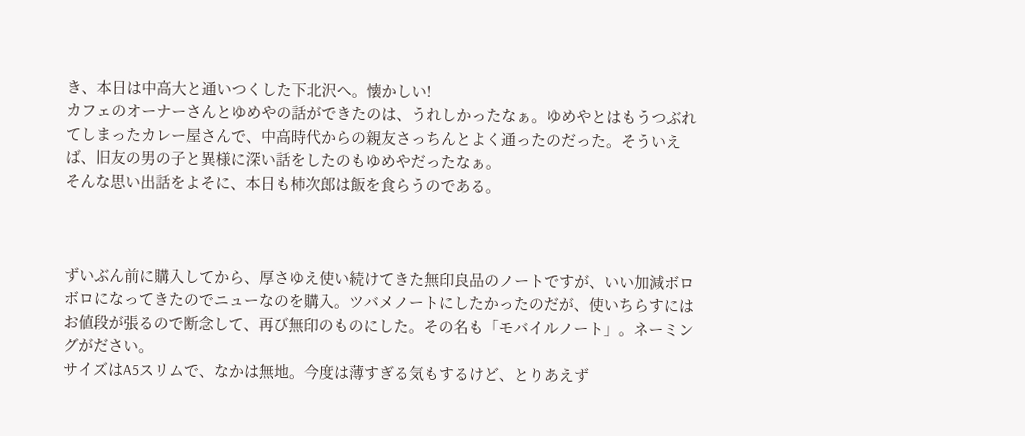き、本日は中高大と通いつくした下北沢へ。懐かしい!
カフェのオーナーさんとゆめやの話ができたのは、うれしかったなぁ。ゆめやとはもうつぶれてしまったカレー屋さんで、中高時代からの親友さっちんとよく通ったのだった。そういえば、旧友の男の子と異様に深い話をしたのもゆめやだったなぁ。
そんな思い出話をよそに、本日も柿次郎は飯を食らうのである。



ずいぶん前に購入してから、厚さゆえ使い続けてきた無印良品のノートですが、いい加減ボロボロになってきたのでニューなのを購入。ツバメノートにしたかったのだが、使いちらすにはお値段が張るので断念して、再び無印のものにした。その名も「モバイルノート」。ネーミングがださい。
サイズはA5スリムで、なかは無地。今度は薄すぎる気もするけど、とりあえず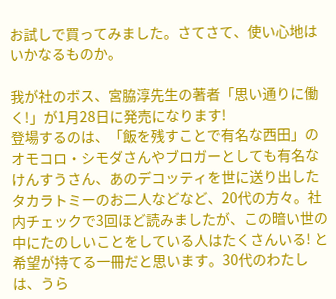お試しで買ってみました。さてさて、使い心地はいかなるものか。

我が社のボス、宮脇淳先生の著者「思い通りに働く!」が1月28日に発売になります!
登場するのは、「飯を残すことで有名な西田」のオモコロ・シモダさんやブロガーとしても有名なけんすうさん、あのデコッティを世に送り出したタカラトミーのお二人などなど、20代の方々。社内チェックで3回ほど読みましたが、この暗い世の中にたのしいことをしている人はたくさんいる! と希望が持てる一冊だと思います。30代のわたしは、うら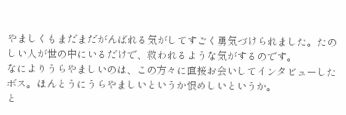やましくもまだまだがんばれる気がしてすごく勇気づけられました。たのしい人が世の中にいるだけで、救われるような気がするのです。
なによりうらやましいのは、この方々に直接お会いしてインタビューしたボス。ほんとうにうらやましいというか恨めしいというか。
と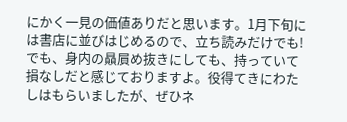にかく一見の価値ありだと思います。1月下旬には書店に並びはじめるので、立ち読みだけでも! でも、身内の贔屓め抜きにしても、持っていて損なしだと感じておりますよ。役得てきにわたしはもらいましたが、ぜひネ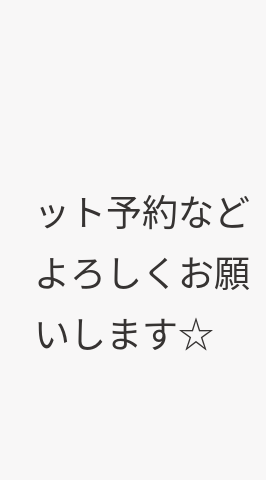ット予約などよろしくお願いします☆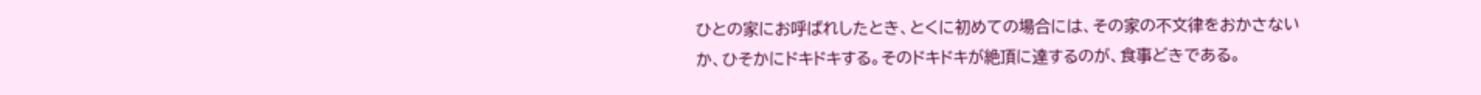ひとの家にお呼ばれしたとき、とくに初めての場合には、その家の不文律をおかさないか、ひそかにドキドキする。そのドキドキが絶頂に達するのが、食事どきである。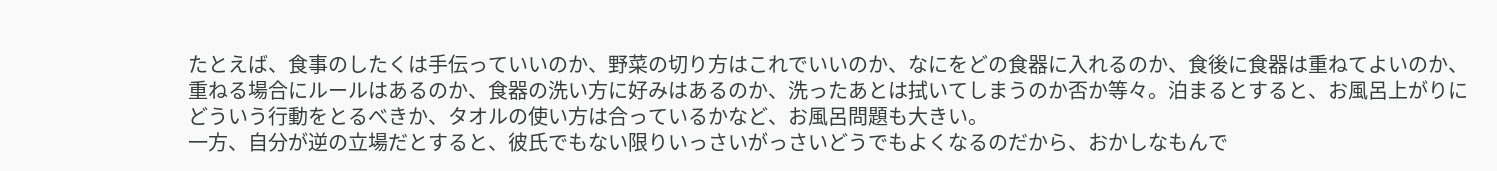たとえば、食事のしたくは手伝っていいのか、野菜の切り方はこれでいいのか、なにをどの食器に入れるのか、食後に食器は重ねてよいのか、重ねる場合にルールはあるのか、食器の洗い方に好みはあるのか、洗ったあとは拭いてしまうのか否か等々。泊まるとすると、お風呂上がりにどういう行動をとるべきか、タオルの使い方は合っているかなど、お風呂問題も大きい。
一方、自分が逆の立場だとすると、彼氏でもない限りいっさいがっさいどうでもよくなるのだから、おかしなもんで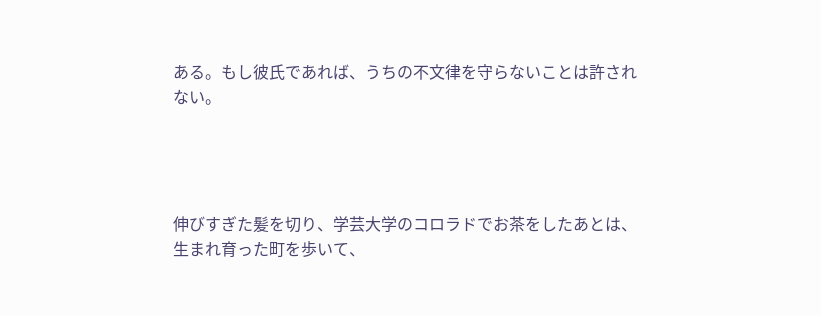ある。もし彼氏であれば、うちの不文律を守らないことは許されない。




伸びすぎた髪を切り、学芸大学のコロラドでお茶をしたあとは、生まれ育った町を歩いて、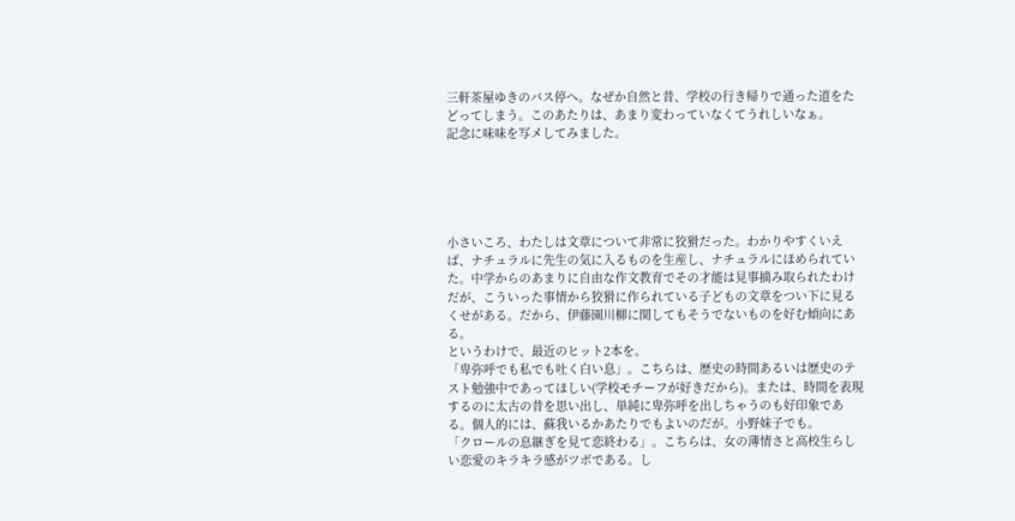三軒茶屋ゆきのバス停へ。なぜか自然と昔、学校の行き帰りで通った道をたどってしまう。このあたりは、あまり変わっていなくてうれしいなぁ。
記念に味味を写メしてみました。





小さいころ、わたしは文章について非常に狡猾だった。わかりやすくいえば、ナチュラルに先生の気に入るものを生産し、ナチュラルにほめられていた。中学からのあまりに自由な作文教育でその才能は見事摘み取られたわけだが、こういった事情から狡猾に作られている子どもの文章をつい下に見るくせがある。だから、伊藤園川柳に関してもそうでないものを好む傾向にある。
というわけで、最近のヒット2本を。
「卑弥呼でも私でも吐く白い息」。こちらは、歴史の時間あるいは歴史のテスト勉強中であってほしい(学校モチーフが好きだから)。または、時間を表現するのに太古の昔を思い出し、単純に卑弥呼を出しちゃうのも好印象である。個人的には、蘇我いるかあたりでもよいのだが。小野妹子でも。
「クロールの息継ぎを見て恋終わる」。こちらは、女の薄情さと高校生らしい恋愛のキラキラ感がツボである。し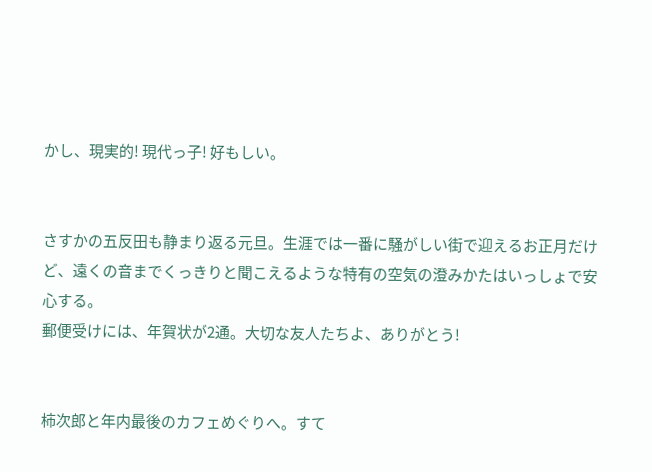かし、現実的! 現代っ子! 好もしい。


さすかの五反田も静まり返る元旦。生涯では一番に騒がしい街で迎えるお正月だけど、遠くの音までくっきりと聞こえるような特有の空気の澄みかたはいっしょで安心する。
郵便受けには、年賀状が2通。大切な友人たちよ、ありがとう!


柿次郎と年内最後のカフェめぐりへ。すて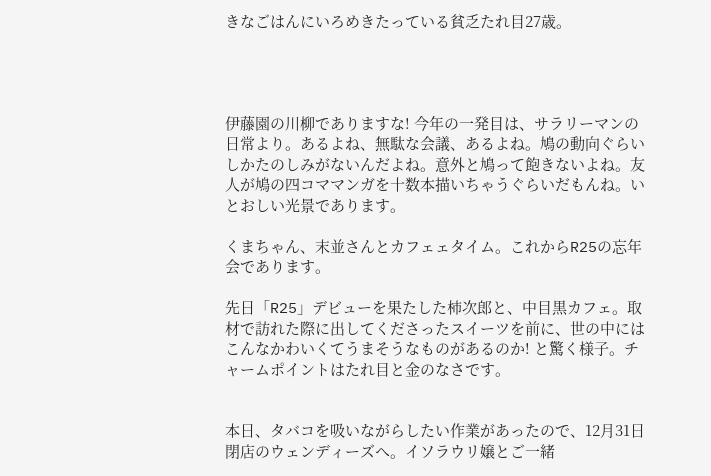きなごはんにいろめきたっている貧乏たれ目27歳。




伊藤園の川柳でありますな! 今年の一発目は、サラリーマンの日常より。あるよね、無駄な会議、あるよね。鳩の動向ぐらいしかたのしみがないんだよね。意外と鳩って飽きないよね。友人が鳩の四コママンガを十数本描いちゃうぐらいだもんね。いとおしい光景であります。

くまちゃん、末並さんとカフェェタイム。これからR25の忘年会であります。

先日「R25」デビューを果たした柿次郎と、中目黒カフェ。取材で訪れた際に出してくださったスイーツを前に、世の中にはこんなかわいくてうまそうなものがあるのか! と驚く様子。チャームポイントはたれ目と金のなさです。


本日、タバコを吸いながらしたい作業があったので、12月31日閉店のウェンディーズへ。イソラウリ嬢とご一緒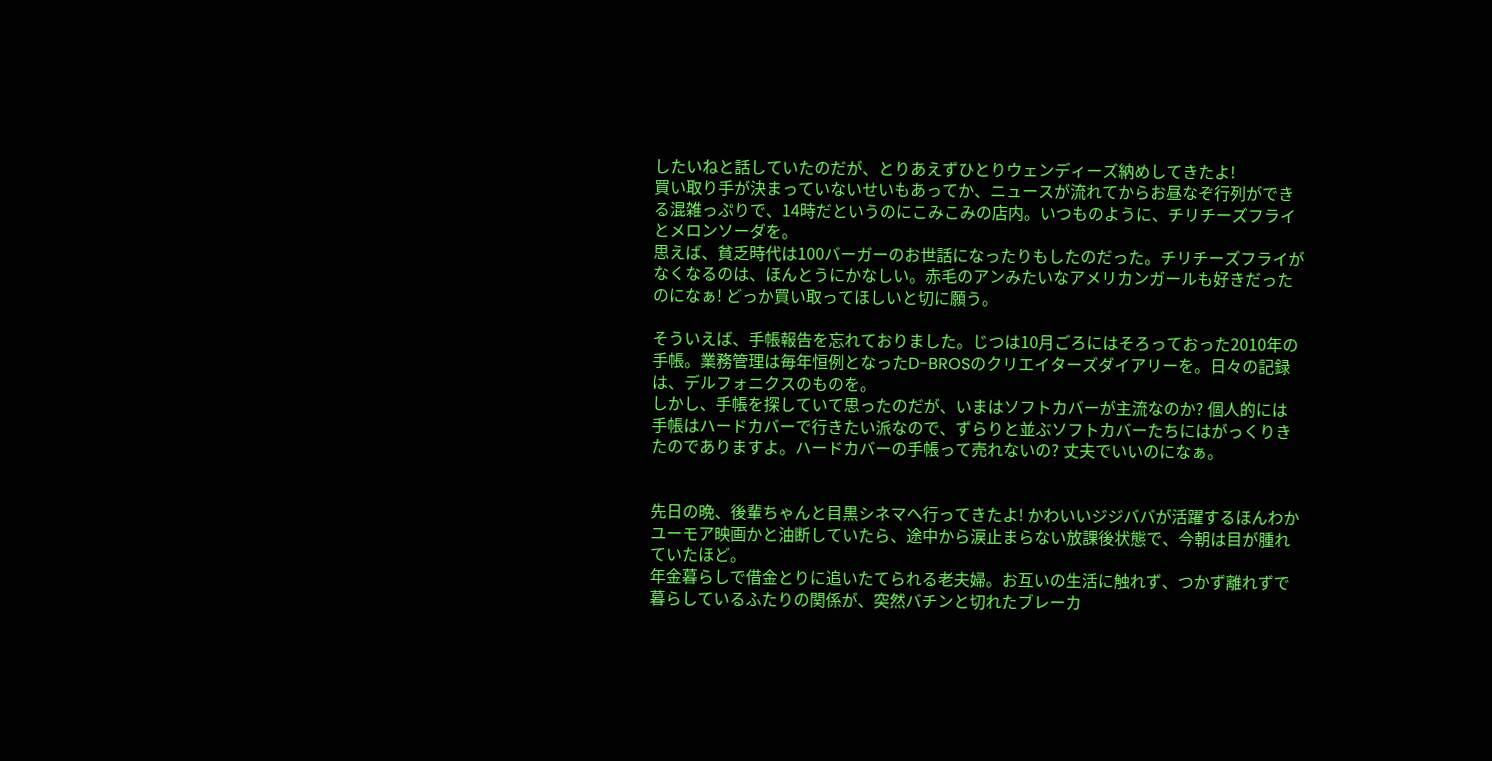したいねと話していたのだが、とりあえずひとりウェンディーズ納めしてきたよ!
買い取り手が決まっていないせいもあってか、ニュースが流れてからお昼なぞ行列ができる混雑っぷりで、14時だというのにこみこみの店内。いつものように、チリチーズフライとメロンソーダを。
思えば、貧乏時代は100バーガーのお世話になったりもしたのだった。チリチーズフライがなくなるのは、ほんとうにかなしい。赤毛のアンみたいなアメリカンガールも好きだったのになぁ! どっか買い取ってほしいと切に願う。

そういえば、手帳報告を忘れておりました。じつは10月ごろにはそろっておった2010年の手帳。業務管理は毎年恒例となったD-BROSのクリエイターズダイアリーを。日々の記録は、デルフォニクスのものを。
しかし、手帳を探していて思ったのだが、いまはソフトカバーが主流なのか? 個人的には手帳はハードカバーで行きたい派なので、ずらりと並ぶソフトカバーたちにはがっくりきたのでありますよ。ハードカバーの手帳って売れないの? 丈夫でいいのになぁ。


先日の晩、後輩ちゃんと目黒シネマへ行ってきたよ! かわいいジジババが活躍するほんわかユーモア映画かと油断していたら、途中から涙止まらない放課後状態で、今朝は目が腫れていたほど。
年金暮らしで借金とりに追いたてられる老夫婦。お互いの生活に触れず、つかず離れずで暮らしているふたりの関係が、突然バチンと切れたブレーカ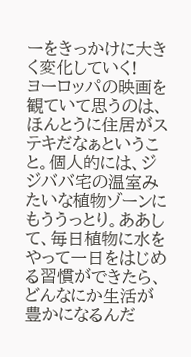ーをきっかけに大きく変化していく!
ヨーロッパの映画を観ていて思うのは、ほんとうに住居がステキだなぁということ。個人的には、ジジババ宅の温室みたいな植物ゾーンにもううっとり。ああして、毎日植物に水をやって一日をはじめる習慣ができたら、どんなにか生活が豊かになるんだ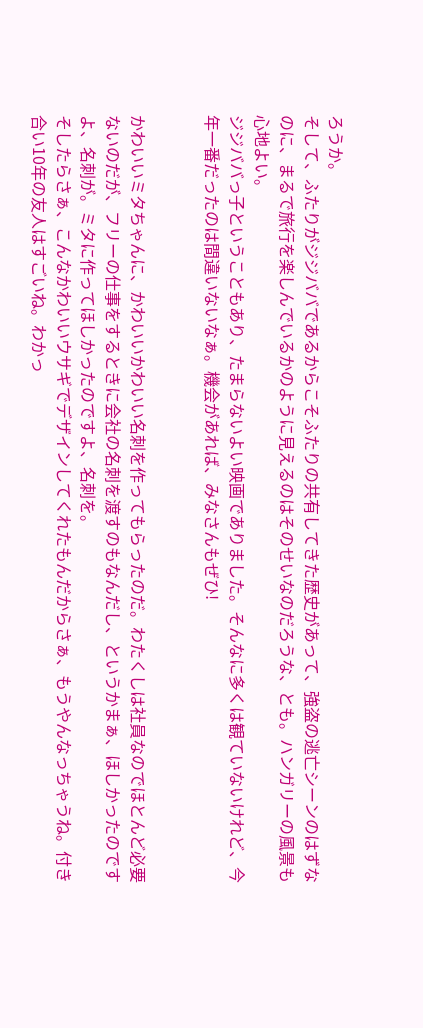ろうか。
そして、ふたりがジジババであるからこそふたりの共有してきた歴史があって、強盗の逃亡シーンのはずなのに、まるで旅行を楽しんでいるかのように見えるのはそのせいなのだろうな、とも。ハンガリーの風景も心地よい。
ジジババっ子ということもあり、たまらないよい映画でありました。そんなに多くは観ていないけれど、今年一番だったのは間違いないなぁ。機会があれば、みなさんもぜひ!


かわいいミタちゃんに、かわいいかわいい名刺を作ってもらったのだ。わたくしは社員なのでほとんど必要ないのだが、フリーの仕事をするときに会社の名刺を渡すのもなんだし、というかまぁ、ほしかったのですよ、名刺が。ミタに作ってほしかったのですよ、名刺を。
そしたらさぁ、こんなかわいいウサギでデザインしてくれたもんだからさぁ、もうやんなっちゃうね。付き合い10年の友人はすごいね。わかっ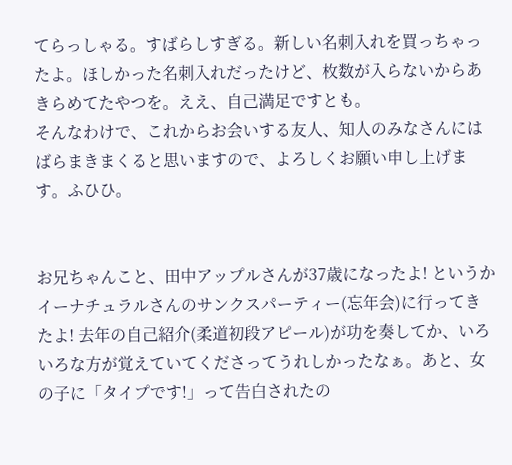てらっしゃる。すばらしすぎる。新しい名刺入れを買っちゃったよ。ほしかった名刺入れだったけど、枚数が入らないからあきらめてたやつを。ええ、自己満足ですとも。
そんなわけで、これからお会いする友人、知人のみなさんにはばらまきまくると思いますので、よろしくお願い申し上げます。ふひひ。


お兄ちゃんこと、田中アップルさんが37歳になったよ! というかイーナチュラルさんのサンクスパーティー(忘年会)に行ってきたよ! 去年の自己紹介(柔道初段アピール)が功を奏してか、いろいろな方が覚えていてくださってうれしかったなぁ。あと、女の子に「タイプです!」って告白されたの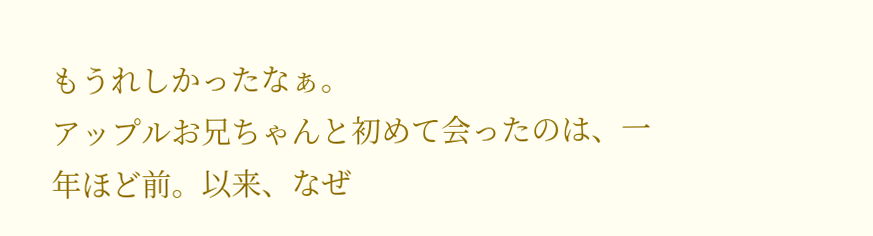もうれしかったなぁ。
アップルお兄ちゃんと初めて会ったのは、一年ほど前。以来、なぜ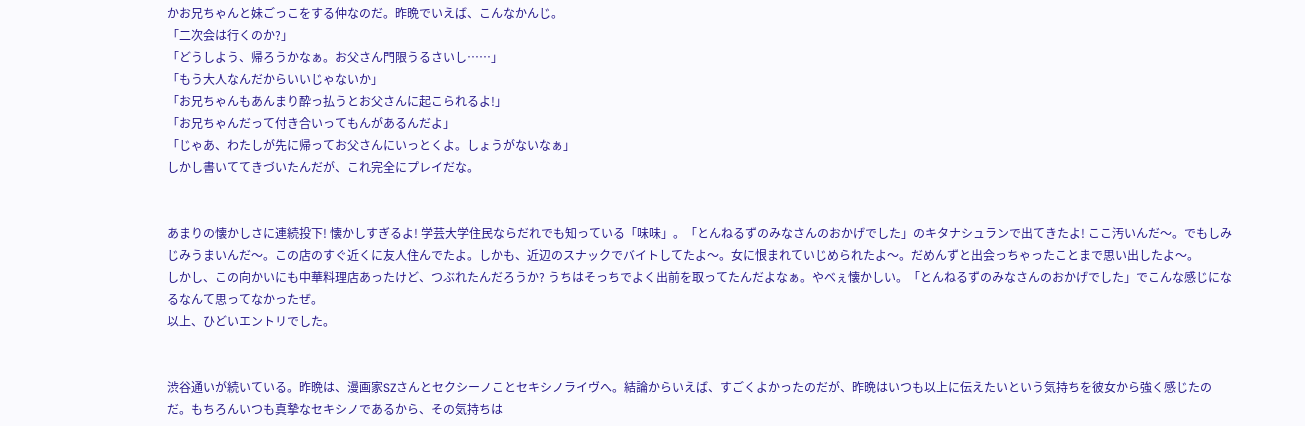かお兄ちゃんと妹ごっこをする仲なのだ。昨晩でいえば、こんなかんじ。
「二次会は行くのか?」
「どうしよう、帰ろうかなぁ。お父さん門限うるさいし……」
「もう大人なんだからいいじゃないか」
「お兄ちゃんもあんまり酔っ払うとお父さんに起こられるよ!」
「お兄ちゃんだって付き合いってもんがあるんだよ」
「じゃあ、わたしが先に帰ってお父さんにいっとくよ。しょうがないなぁ」
しかし書いててきづいたんだが、これ完全にプレイだな。


あまりの懐かしさに連続投下! 懐かしすぎるよ! 学芸大学住民ならだれでも知っている「味味」。「とんねるずのみなさんのおかげでした」のキタナシュランで出てきたよ! ここ汚いんだ〜。でもしみじみうまいんだ〜。この店のすぐ近くに友人住んでたよ。しかも、近辺のスナックでバイトしてたよ〜。女に恨まれていじめられたよ〜。だめんずと出会っちゃったことまで思い出したよ〜。
しかし、この向かいにも中華料理店あったけど、つぶれたんだろうか? うちはそっちでよく出前を取ってたんだよなぁ。やべぇ懐かしい。「とんねるずのみなさんのおかげでした」でこんな感じになるなんて思ってなかったぜ。
以上、ひどいエントリでした。


渋谷通いが続いている。昨晩は、漫画家SZさんとセクシーノことセキシノライヴへ。結論からいえば、すごくよかったのだが、昨晩はいつも以上に伝えたいという気持ちを彼女から強く感じたのだ。もちろんいつも真摯なセキシノであるから、その気持ちは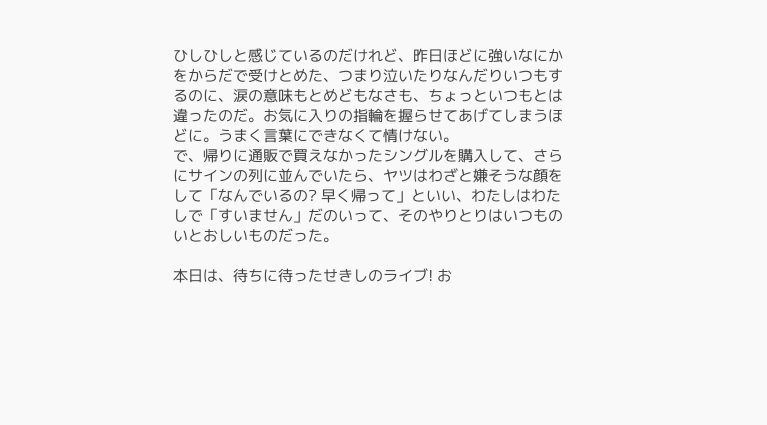ひしひしと感じているのだけれど、昨日ほどに強いなにかをからだで受けとめた、つまり泣いたりなんだりいつもするのに、涙の意味もとめどもなさも、ちょっといつもとは違ったのだ。お気に入りの指輪を握らせてあげてしまうほどに。うまく言葉にできなくて情けない。
で、帰りに通販で買えなかったシングルを購入して、さらにサインの列に並んでいたら、ヤツはわざと嫌そうな顔をして「なんでいるの? 早く帰って」といい、わたしはわたしで「すいません」だのいって、そのやりとりはいつものいとおしいものだった。

本日は、待ちに待ったせきしのライブ! お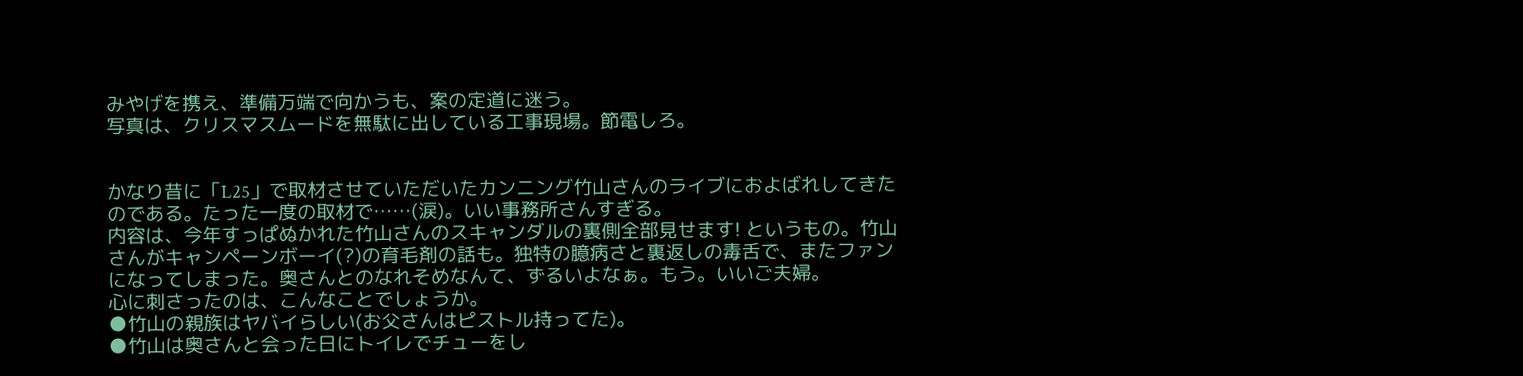みやげを携え、準備万端で向かうも、案の定道に迷う。
写真は、クリスマスムードを無駄に出している工事現場。節電しろ。


かなり昔に「L25」で取材させていただいたカンニング竹山さんのライブにおよばれしてきたのである。たった一度の取材で……(涙)。いい事務所さんすぎる。
内容は、今年すっぱぬかれた竹山さんのスキャンダルの裏側全部見せます! というもの。竹山さんがキャンペーンボーイ(?)の育毛剤の話も。独特の臆病さと裏返しの毒舌で、またファンになってしまった。奥さんとのなれそめなんて、ずるいよなぁ。もう。いいご夫婦。
心に刺さったのは、こんなことでしょうか。
●竹山の親族はヤバイらしい(お父さんはピストル持ってた)。
●竹山は奥さんと会った日にトイレでチューをし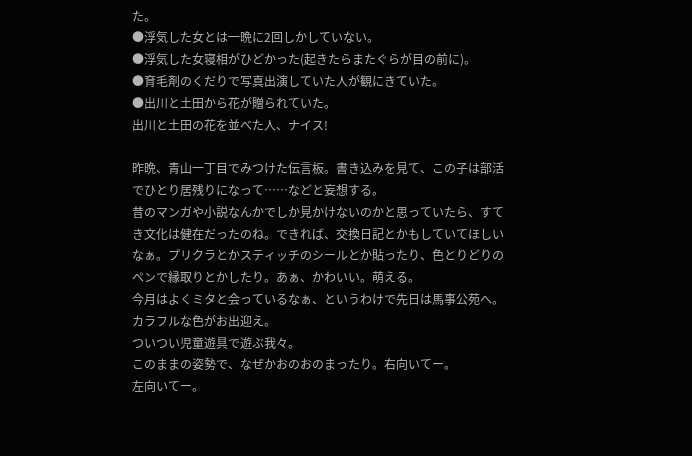た。
●浮気した女とは一晩に2回しかしていない。
●浮気した女寝相がひどかった(起きたらまたぐらが目の前に)。
●育毛剤のくだりで写真出演していた人が観にきていた。
●出川と土田から花が贈られていた。
出川と土田の花を並べた人、ナイス!

昨晩、青山一丁目でみつけた伝言板。書き込みを見て、この子は部活でひとり居残りになって……などと妄想する。
昔のマンガや小説なんかでしか見かけないのかと思っていたら、すてき文化は健在だったのね。できれば、交換日記とかもしていてほしいなぁ。プリクラとかスティッチのシールとか貼ったり、色とりどりのペンで縁取りとかしたり。あぁ、かわいい。萌える。
今月はよくミタと会っているなぁ、というわけで先日は馬事公苑へ。カラフルな色がお出迎え。
ついつい児童遊具で遊ぶ我々。
このままの姿勢で、なぜかおのおのまったり。右向いてー。
左向いてー。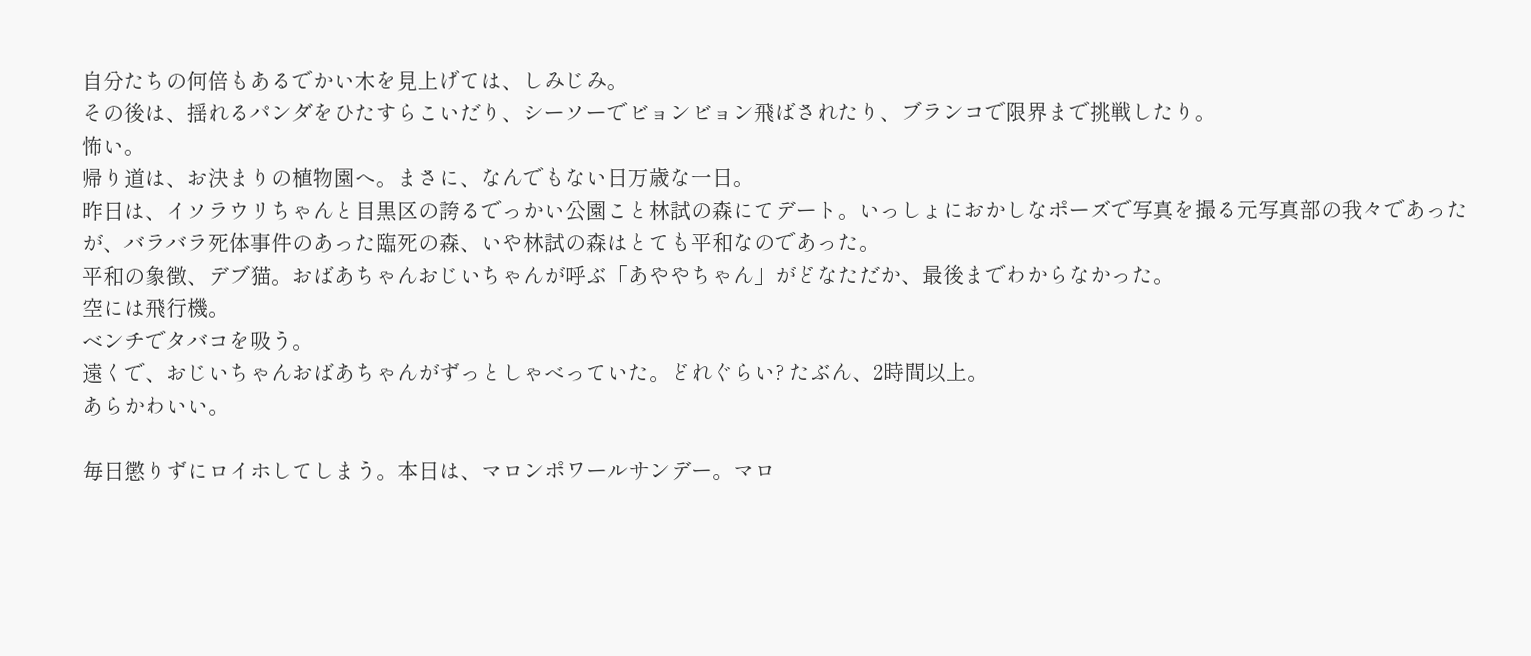自分たちの何倍もあるでかい木を見上げては、しみじみ。
その後は、揺れるパンダをひたすらこいだり、シーソーでビョンビョン飛ばされたり、ブランコで限界まで挑戦したり。
怖い。
帰り道は、お決まりの植物園へ。まさに、なんでもない日万歳な一日。
昨日は、イソラウリちゃんと目黒区の誇るでっかい公園こと林試の森にてデート。いっしょにおかしなポーズで写真を撮る元写真部の我々であったが、バラバラ死体事件のあった臨死の森、いや林試の森はとても平和なのであった。
平和の象徴、デブ猫。おばあちゃんおじいちゃんが呼ぶ「あややちゃん」がどなただか、最後までわからなかった。
空には飛行機。
ベンチでタバコを吸う。
遠くで、おじいちゃんおばあちゃんがずっとしゃべっていた。どれぐらい? たぶん、2時間以上。
あらかわいい。

毎日懲りずにロイホしてしまう。本日は、マロンポワールサンデー。マロ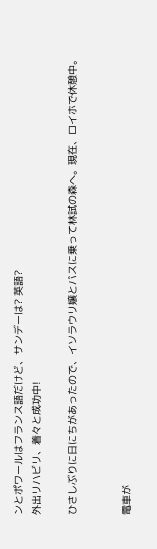ンとポワールはフランス語だけど、サンデーは? 英語?
外出リハビリ、着々と成功中!

ひさしぶりに日にちがあったので、イソラウリ嬢とバスに乗って林試の森へ。現在、ロイホで休憩中。


電車が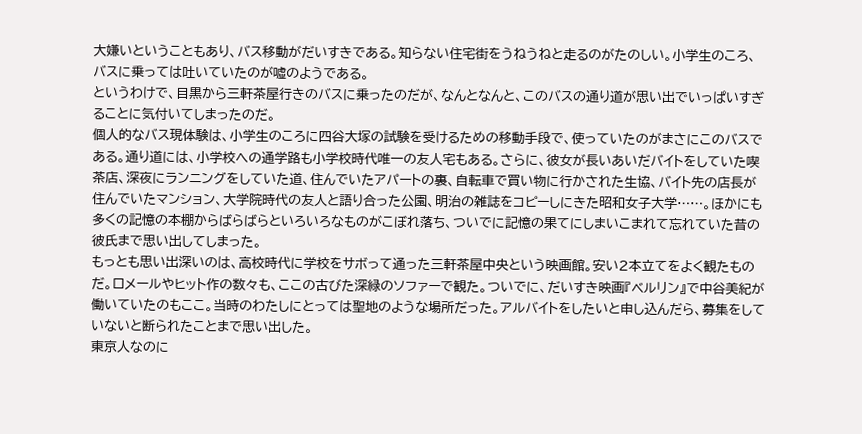大嫌いということもあり、バス移動がだいすきである。知らない住宅街をうねうねと走るのがたのしい。小学生のころ、バスに乗っては吐いていたのが嘘のようである。
というわけで、目黒から三軒茶屋行きのバスに乗ったのだが、なんとなんと、このバスの通り道が思い出でいっぱいすぎることに気付いてしまったのだ。
個人的なバス現体験は、小学生のころに四谷大塚の試験を受けるための移動手段で、使っていたのがまさにこのバスである。通り道には、小学校への通学路も小学校時代唯一の友人宅もある。さらに、彼女が長いあいだバイトをしていた喫茶店、深夜にランニングをしていた道、住んでいたアパートの裏、自転車で買い物に行かされた生協、バイト先の店長が住んでいたマンション、大学院時代の友人と語り合った公園、明治の雑誌をコピーしにきた昭和女子大学……。ほかにも多くの記憶の本棚からばらばらといろいろなものがこぼれ落ち、ついでに記憶の果てにしまいこまれて忘れていた昔の彼氏まで思い出してしまった。
もっとも思い出深いのは、高校時代に学校をサボって通った三軒茶屋中央という映画館。安い2本立てをよく観たものだ。ロメールやヒット作の数々も、ここの古びた深緑のソファーで観た。ついでに、だいすき映画『ベルリン』で中谷美紀が働いていたのもここ。当時のわたしにとっては聖地のような場所だった。アルバイトをしたいと申し込んだら、募集をしていないと断られたことまで思い出した。
東京人なのに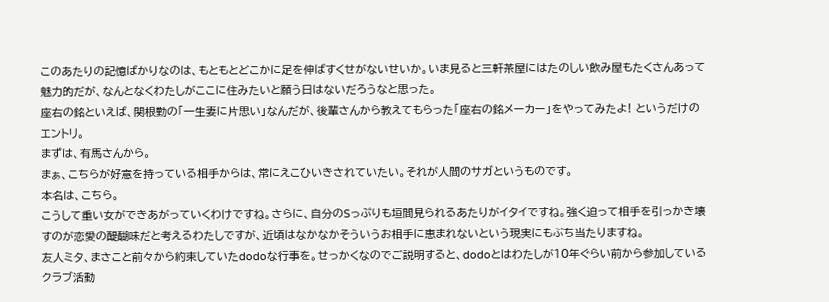このあたりの記憶ばかりなのは、もともとどこかに足を伸ばすくせがないせいか。いま見ると三軒茶屋にはたのしい飲み屋もたくさんあって魅力的だが、なんとなくわたしがここに住みたいと願う日はないだろうなと思った。
座右の銘といえば、関根勤の「一生妻に片思い」なんだが、後輩さんから教えてもらった「座右の銘メーカー」をやってみたよ! というだけのエントリ。
まずは、有馬さんから。
まぁ、こちらが好意を持っている相手からは、常にえこひいきされていたい。それが人間のサガというものです。
本名は、こちら。
こうして重い女ができあがっていくわけですね。さらに、自分のSっぷりも垣間見られるあたりがイタイですね。強く迫って相手を引っかき壊すのが恋愛の醍醐味だと考えるわたしですが、近頃はなかなかそういうお相手に恵まれないという現実にもぶち当たりますね。
友人ミタ、まさこと前々から約束していたdodoな行事を。せっかくなのでご説明すると、dodoとはわたしが10年ぐらい前から参加しているクラブ活動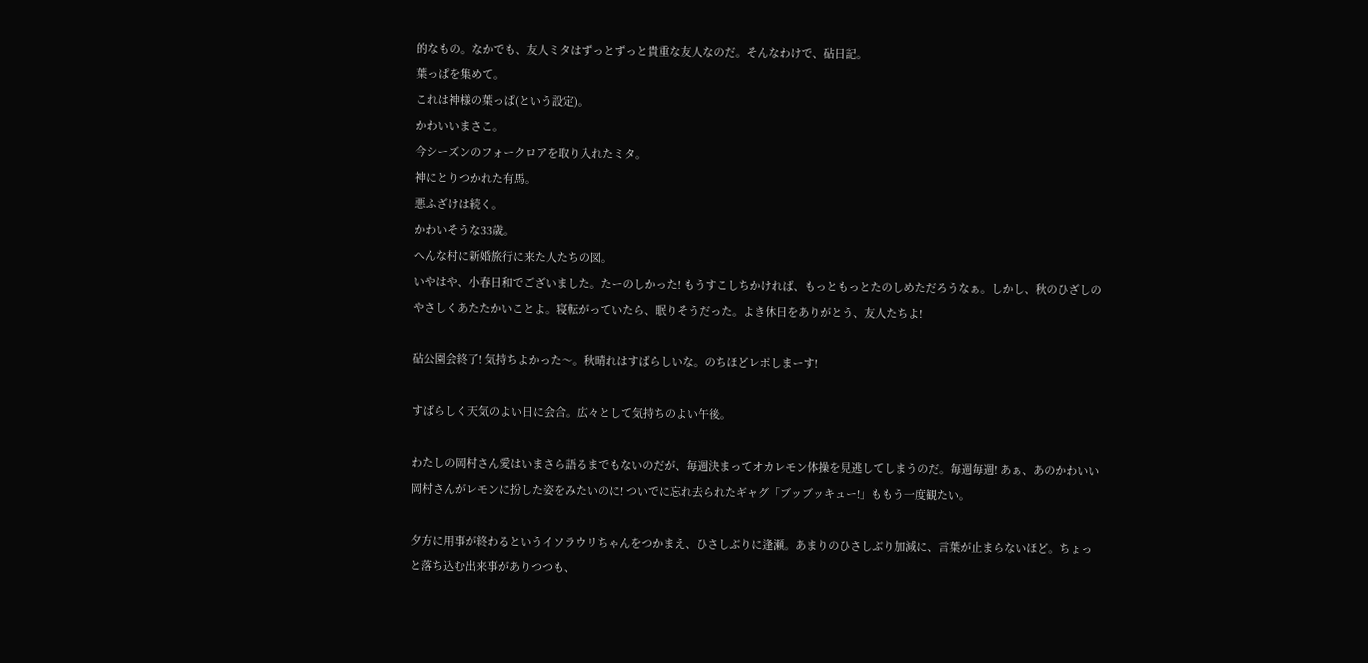的なもの。なかでも、友人ミタはずっとずっと貴重な友人なのだ。そんなわけで、砧日記。
葉っぱを集めて。
これは神様の葉っぱ(という設定)。
かわいいまさこ。
今シーズンのフォークロアを取り入れたミタ。
神にとりつかれた有馬。
悪ふざけは続く。
かわいそうな33歳。
へんな村に新婚旅行に来た人たちの図。
いやはや、小春日和でございました。たーのしかった! もうすこしちかければ、もっともっとたのしめただろうなぁ。しかし、秋のひざしのやさしくあたたかいことよ。寝転がっていたら、眠りそうだった。よき休日をありがとう、友人たちよ!

砧公園会終了! 気持ちよかった〜。秋晴れはすばらしいな。のちほどレポしまーす!

すばらしく天気のよい日に会合。広々として気持ちのよい午後。

わたしの岡村さん愛はいまさら語るまでもないのだが、毎週決まってオカレモン体操を見逃してしまうのだ。毎週毎週! あぁ、あのかわいい岡村さんがレモンに扮した姿をみたいのに! ついでに忘れ去られたギャグ「ブッブッキュー!」ももう一度観たい。

夕方に用事が終わるというイソラウリちゃんをつかまえ、ひさしぶりに逢瀬。あまりのひさしぶり加減に、言葉が止まらないほど。ちょっと落ち込む出来事がありつつも、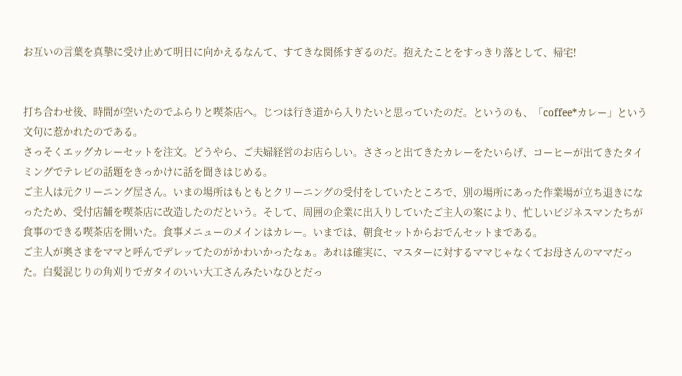お互いの言葉を真摯に受け止めて明日に向かえるなんて、すてきな関係すぎるのだ。抱えたことをすっきり落として、帰宅!


打ち合わせ後、時間が空いたのでふらりと喫茶店へ。じつは行き道から入りたいと思っていたのだ。というのも、「coffee*カレー」という文句に惹かれたのである。
さっそくエッグカレーセットを注文。どうやら、ご夫婦経営のお店らしい。ささっと出てきたカレーをたいらげ、コーヒーが出てきたタイミングでテレビの話題をきっかけに話を聞きはじめる。
ご主人は元クリーニング屋さん。いまの場所はもともとクリーニングの受付をしていたところで、別の場所にあった作業場が立ち退きになったため、受付店舗を喫茶店に改造したのだという。そして、周囲の企業に出入りしていたご主人の案により、忙しいビジネスマンたちが食事のできる喫茶店を開いた。食事メニューのメインはカレー。いまでは、朝食セットからおでんセットまである。
ご主人が奥さまをママと呼んでデレッてたのがかわいかったなぁ。あれは確実に、マスターに対するママじゃなくてお母さんのママだった。白髪混じりの角刈りでガタイのいい大工さんみたいなひとだっ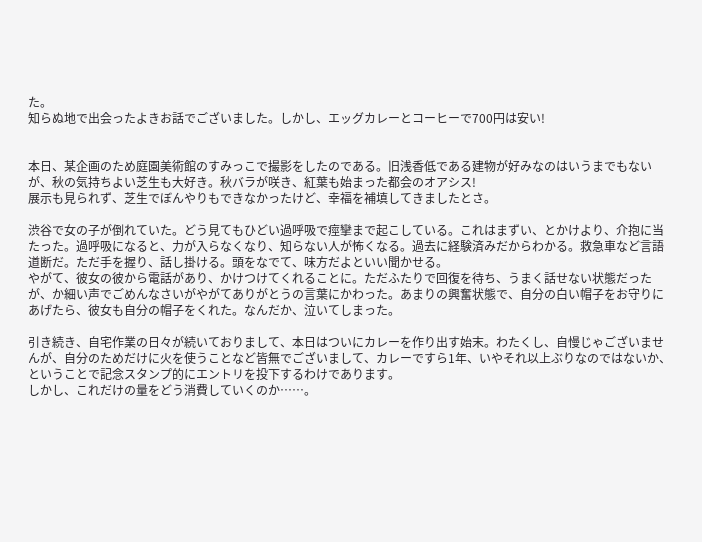た。
知らぬ地で出会ったよきお話でございました。しかし、エッグカレーとコーヒーで700円は安い!


本日、某企画のため庭園美術館のすみっこで撮影をしたのである。旧浅香低である建物が好みなのはいうまでもないが、秋の気持ちよい芝生も大好き。秋バラが咲き、紅葉も始まった都会のオアシス!
展示も見られず、芝生でぼんやりもできなかったけど、幸福を補填してきましたとさ。

渋谷で女の子が倒れていた。どう見てもひどい過呼吸で痙攣まで起こしている。これはまずい、とかけより、介抱に当たった。過呼吸になると、力が入らなくなり、知らない人が怖くなる。過去に経験済みだからわかる。救急車など言語道断だ。ただ手を握り、話し掛ける。頭をなでて、味方だよといい聞かせる。
やがて、彼女の彼から電話があり、かけつけてくれることに。ただふたりで回復を待ち、うまく話せない状態だったが、か細い声でごめんなさいがやがてありがとうの言葉にかわった。あまりの興奮状態で、自分の白い帽子をお守りにあげたら、彼女も自分の帽子をくれた。なんだか、泣いてしまった。

引き続き、自宅作業の日々が続いておりまして、本日はついにカレーを作り出す始末。わたくし、自慢じゃございませんが、自分のためだけに火を使うことなど皆無でございまして、カレーですら1年、いやそれ以上ぶりなのではないか、ということで記念スタンプ的にエントリを投下するわけであります。
しかし、これだけの量をどう消費していくのか……。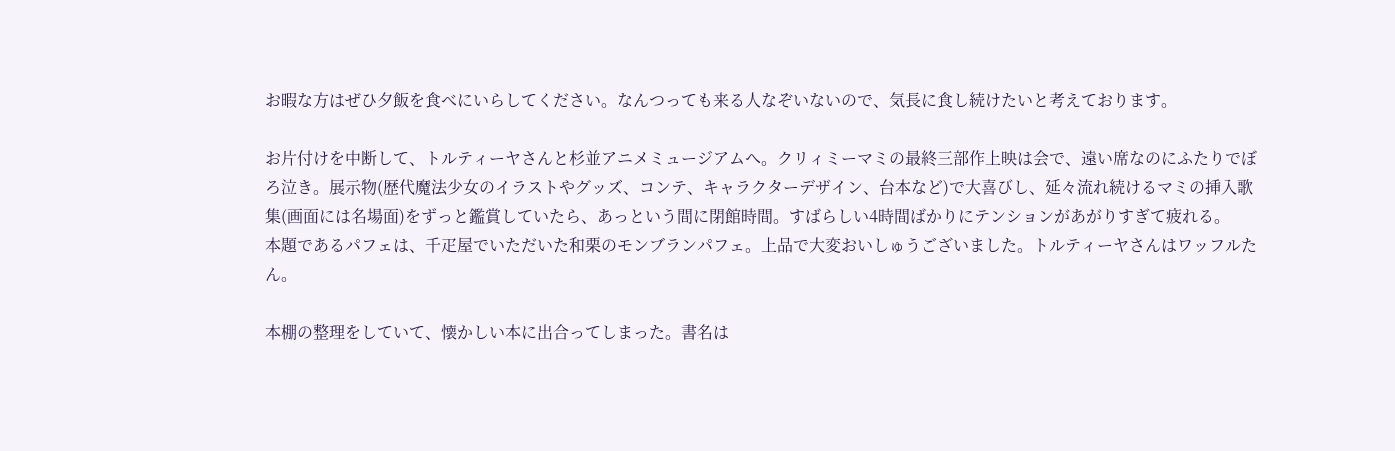お暇な方はぜひ夕飯を食べにいらしてください。なんつっても来る人なぞいないので、気長に食し続けたいと考えております。

お片付けを中断して、トルティーヤさんと杉並アニメミュージアムへ。クリィミーマミの最終三部作上映は会で、遠い席なのにふたりでぼろ泣き。展示物(歴代魔法少女のイラストやグッズ、コンテ、キャラクターデザイン、台本など)で大喜びし、延々流れ続けるマミの挿入歌集(画面には名場面)をずっと鑑賞していたら、あっという間に閉館時間。すばらしい4時間ばかりにテンションがあがりすぎて疲れる。
本題であるパフェは、千疋屋でいただいた和栗のモンブランパフェ。上品で大変おいしゅうございました。トルティーヤさんはワッフルたん。

本棚の整理をしていて、懐かしい本に出合ってしまった。書名は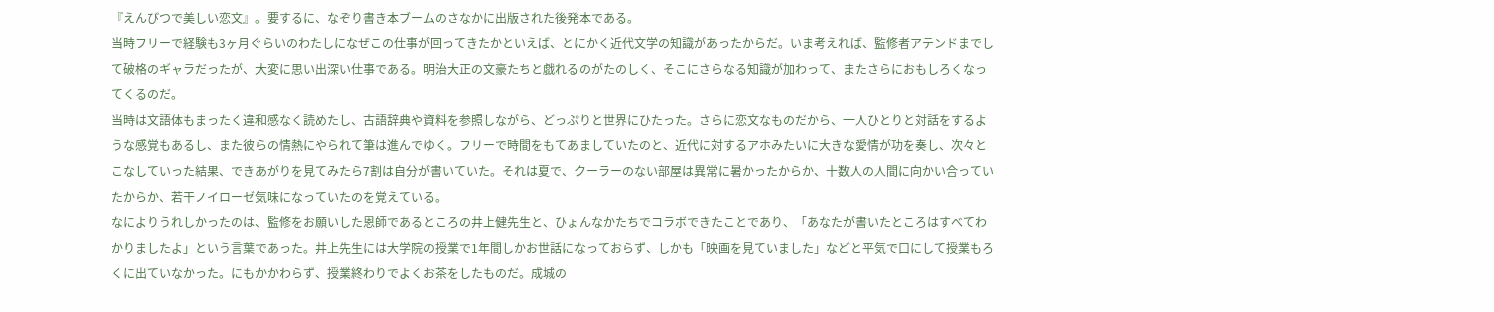『えんぴつで美しい恋文』。要するに、なぞり書き本ブームのさなかに出版された後発本である。
当時フリーで経験も3ヶ月ぐらいのわたしになぜこの仕事が回ってきたかといえば、とにかく近代文学の知識があったからだ。いま考えれば、監修者アテンドまでして破格のギャラだったが、大変に思い出深い仕事である。明治大正の文豪たちと戯れるのがたのしく、そこにさらなる知識が加わって、またさらにおもしろくなってくるのだ。
当時は文語体もまったく違和感なく読めたし、古語辞典や資料を参照しながら、どっぷりと世界にひたった。さらに恋文なものだから、一人ひとりと対話をするような感覚もあるし、また彼らの情熱にやられて筆は進んでゆく。フリーで時間をもてあましていたのと、近代に対するアホみたいに大きな愛情が功を奏し、次々とこなしていった結果、できあがりを見てみたら7割は自分が書いていた。それは夏で、クーラーのない部屋は異常に暑かったからか、十数人の人間に向かい合っていたからか、若干ノイローゼ気味になっていたのを覚えている。
なによりうれしかったのは、監修をお願いした恩師であるところの井上健先生と、ひょんなかたちでコラボできたことであり、「あなたが書いたところはすべてわかりましたよ」という言葉であった。井上先生には大学院の授業で1年間しかお世話になっておらず、しかも「映画を見ていました」などと平気で口にして授業もろくに出ていなかった。にもかかわらず、授業終わりでよくお茶をしたものだ。成城の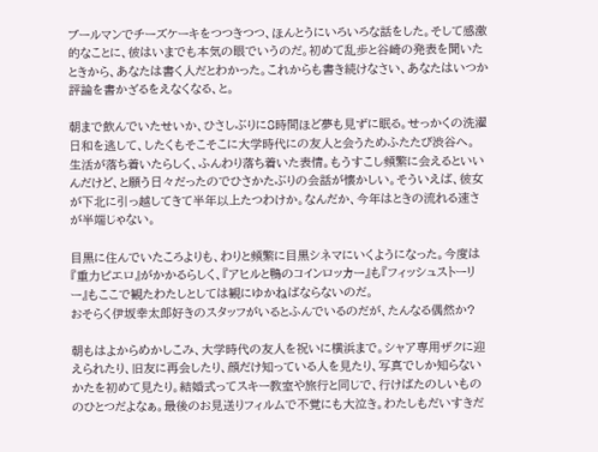ブールマンでチーズケーキをつつきつつ、ほんとうにいろいろな話をした。そして感激的なことに、彼はいまでも本気の眼でいうのだ。初めて乱歩と谷崎の発表を聞いたときから、あなたは書く人だとわかった。これからも書き続けなさい、あなたはいつか評論を書かざるをえなくなる、と。

朝まで飲んでいたせいか、ひさしぶりに8時間ほど夢も見ずに眠る。せっかくの洗濯日和を逃して、したくもそこそこに大学時代にの友人と会うためふたたび渋谷へ。
生活が落ち着いたらしく、ふんわり落ち着いた表情。もうすこし頻繁に会えるといいんだけど、と願う日々だったのでひさかたぶりの会話が懐かしい。そういえば、彼女が下北に引っ越してきて半年以上たつわけか。なんだか、今年はときの流れる速さが半端じゃない。

目黒に住んでいたころよりも、わりと頻繁に目黒シネマにいくようになった。今度は『重力ピエロ』がかかるらしく、『アヒルと鴨のコインロッカー』も『フィッシュストーリー』もここで観たわたしとしては観にゆかねばならないのだ。
おそらく伊坂幸太郎好きのスタッフがいるとふんでいるのだが、たんなる偶然か?

朝もはよからめかしこみ、大学時代の友人を祝いに横浜まで。シャア専用ザクに迎えられたり、旧友に再会したり、顔だけ知っている人を見たり、写真でしか知らないかたを初めて見たり。結婚式ってスキー教室や旅行と同じで、行けばたのしいもののひとつだよなぁ。最後のお見送りフィルムで不覚にも大泣き。わたしもだいすきだ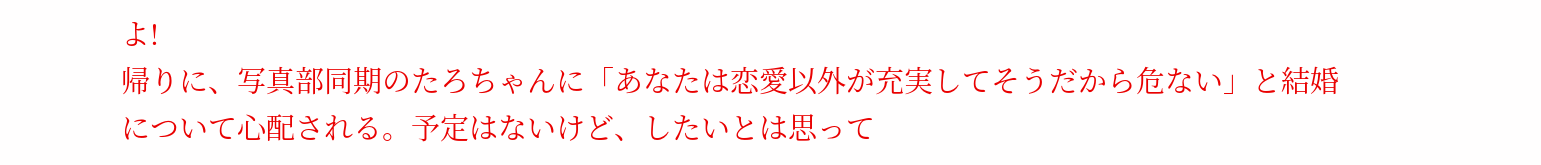よ!
帰りに、写真部同期のたろちゃんに「あなたは恋愛以外が充実してそうだから危ない」と結婚について心配される。予定はないけど、したいとは思って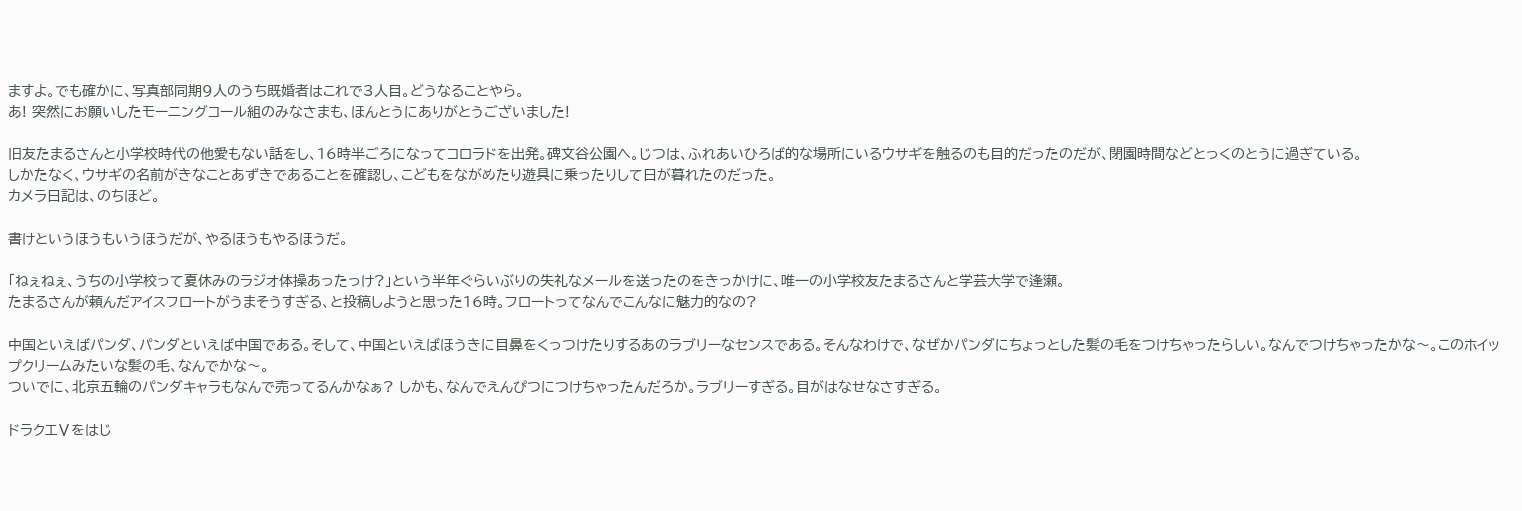ますよ。でも確かに、写真部同期9人のうち既婚者はこれで3人目。どうなることやら。
あ! 突然にお願いしたモーニングコール組のみなさまも、ほんとうにありがとうございました!

旧友たまるさんと小学校時代の他愛もない話をし、16時半ごろになってコロラドを出発。碑文谷公園へ。じつは、ふれあいひろば的な場所にいるウサギを触るのも目的だったのだが、閉園時間などとっくのとうに過ぎている。
しかたなく、ウサギの名前がきなことあずきであることを確認し、こどもをながめたり遊具に乗ったりして日が暮れたのだった。
カメラ日記は、のちほど。

書けというほうもいうほうだが、やるほうもやるほうだ。

「ねぇねぇ、うちの小学校って夏休みのラジオ体操あったっけ?」という半年ぐらいぶりの失礼なメールを送ったのをきっかけに、唯一の小学校友たまるさんと学芸大学で逢瀬。
たまるさんが頼んだアイスフロートがうまそうすぎる、と投稿しようと思った16時。フロートってなんでこんなに魅力的なの?

中国といえばパンダ、パンダといえば中国である。そして、中国といえばほうきに目鼻をくっつけたりするあのラブリーなセンスである。そんなわけで、なぜかパンダにちょっとした髪の毛をつけちゃったらしい。なんでつけちゃったかな〜。このホイップクリームみたいな髪の毛、なんでかな〜。
ついでに、北京五輪のパンダキャラもなんで売ってるんかなぁ? しかも、なんでえんぴつにつけちゃったんだろか。ラブリーすぎる。目がはなせなさすぎる。

ドラクエⅤをはじ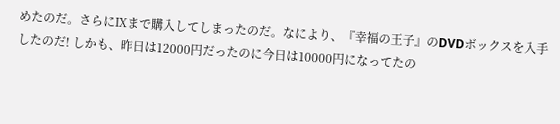めたのだ。さらにⅨまで購入してしまったのだ。なにより、『幸福の王子』のDVDボックスを入手したのだ! しかも、昨日は12000円だったのに今日は10000円になってたの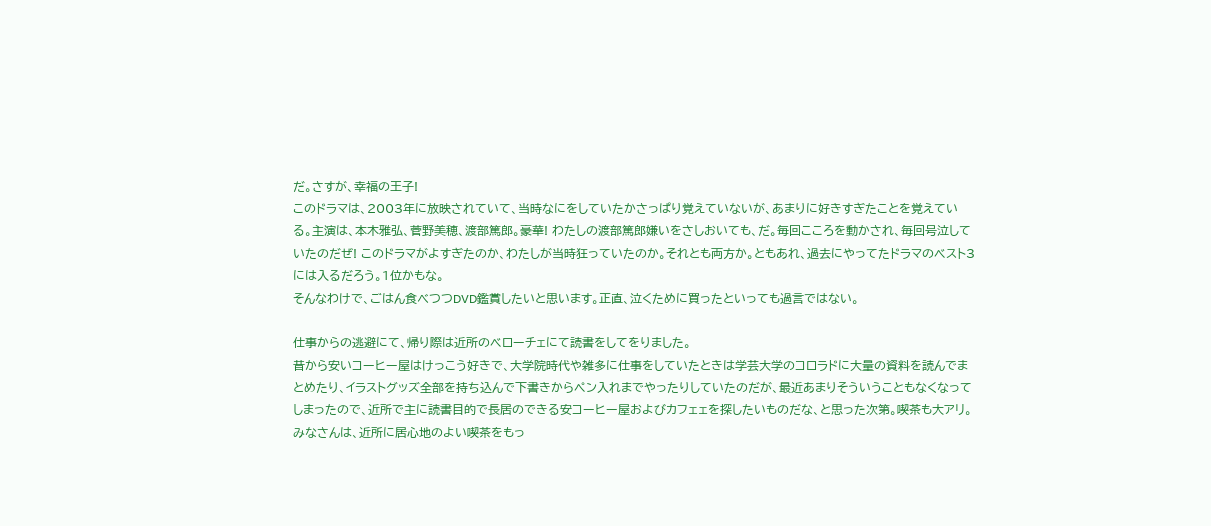だ。さすが、幸福の王子!
このドラマは、2003年に放映されていて、当時なにをしていたかさっぱり覚えていないが、あまりに好きすぎたことを覚えている。主演は、本木雅弘、菅野美穂、渡部篤郎。豪華! わたしの渡部篤郎嫌いをさしおいても、だ。毎回こころを動かされ、毎回号泣していたのだぜ! このドラマがよすぎたのか、わたしが当時狂っていたのか。それとも両方か。ともあれ、過去にやってたドラマのベスト3には入るだろう。1位かもな。
そんなわけで、ごはん食べつつDVD鑑賞したいと思います。正直、泣くために買ったといっても過言ではない。

仕事からの逃避にて、帰り際は近所のベローチェにて読書をしてをりました。
昔から安いコーヒー屋はけっこう好きで、大学院時代や雑多に仕事をしていたときは学芸大学のコロラドに大量の資料を読んでまとめたり、イラストグッズ全部を持ち込んで下書きからペン入れまでやったりしていたのだが、最近あまりそういうこともなくなってしまったので、近所で主に読書目的で長居のできる安コーヒー屋およびカフェェを探したいものだな、と思った次第。喫茶も大アリ。
みなさんは、近所に居心地のよい喫茶をもっ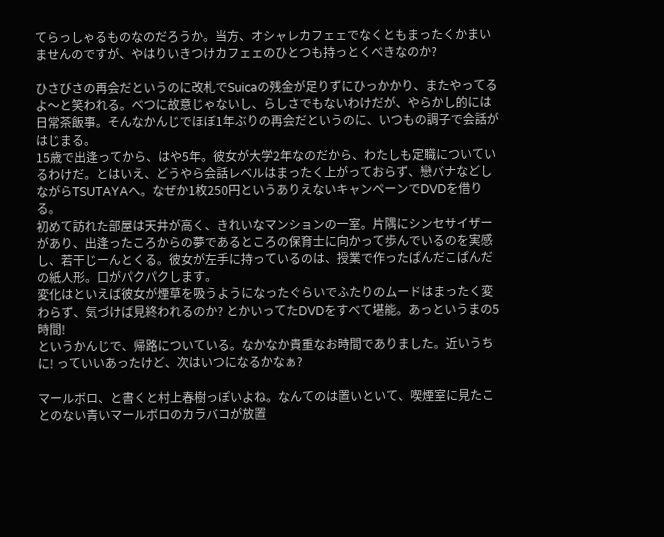てらっしゃるものなのだろうか。当方、オシャレカフェェでなくともまったくかまいませんのですが、やはりいきつけカフェェのひとつも持っとくべきなのか?

ひさびさの再会だというのに改札でSuicaの残金が足りずにひっかかり、またやってるよ〜と笑われる。べつに故意じゃないし、らしさでもないわけだが、やらかし的には日常茶飯事。そんなかんじでほぼ1年ぶりの再会だというのに、いつもの調子で会話がはじまる。
15歳で出逢ってから、はや5年。彼女が大学2年なのだから、わたしも定職についているわけだ。とはいえ、どうやら会話レベルはまったく上がっておらず、戀バナなどしながらTSUTAYAへ。なぜか1枚250円というありえないキャンペーンでDVDを借りる。
初めて訪れた部屋は天井が高く、きれいなマンションの一室。片隅にシンセサイザーがあり、出逢ったころからの夢であるところの保育士に向かって歩んでいるのを実感し、若干じーんとくる。彼女が左手に持っているのは、授業で作ったぱんだこぱんだの紙人形。口がパクパクします。
変化はといえば彼女が煙草を吸うようになったぐらいでふたりのムードはまったく変わらず、気づけば見終われるのか? とかいってたDVDをすべて堪能。あっというまの5時間!
というかんじで、帰路についている。なかなか貴重なお時間でありました。近いうちに! っていいあったけど、次はいつになるかなぁ?

マールボロ、と書くと村上春樹っぽいよね。なんてのは置いといて、喫煙室に見たことのない青いマールボロのカラバコが放置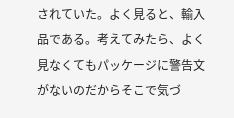されていた。よく見ると、輸入品である。考えてみたら、よく見なくてもパッケージに警告文がないのだからそこで気づ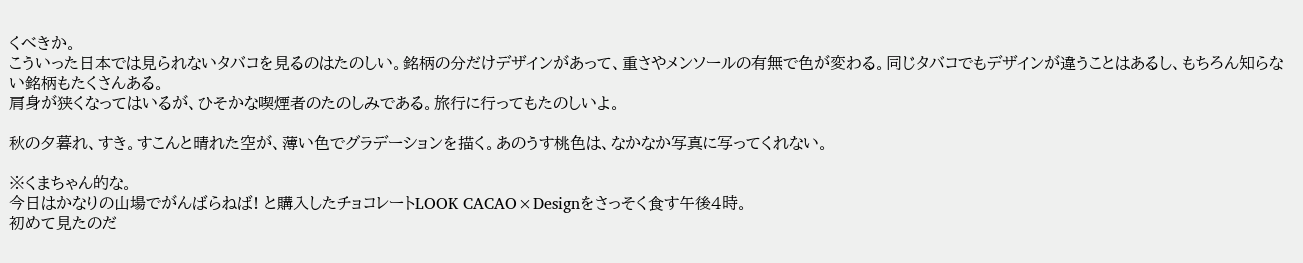くべきか。
こういった日本では見られないタバコを見るのはたのしい。銘柄の分だけデザインがあって、重さやメンソールの有無で色が変わる。同じタバコでもデザインが違うことはあるし、もちろん知らない銘柄もたくさんある。
肩身が狭くなってはいるが、ひそかな喫煙者のたのしみである。旅行に行ってもたのしいよ。

秋の夕暮れ、すき。すこんと晴れた空が、薄い色でグラデーションを描く。あのうす桃色は、なかなか写真に写ってくれない。

※くまちゃん的な。
今日はかなりの山場でがんばらねば! と購入したチョコレートLOOK CACAO×Designをさっそく食す午後4時。
初めて見たのだ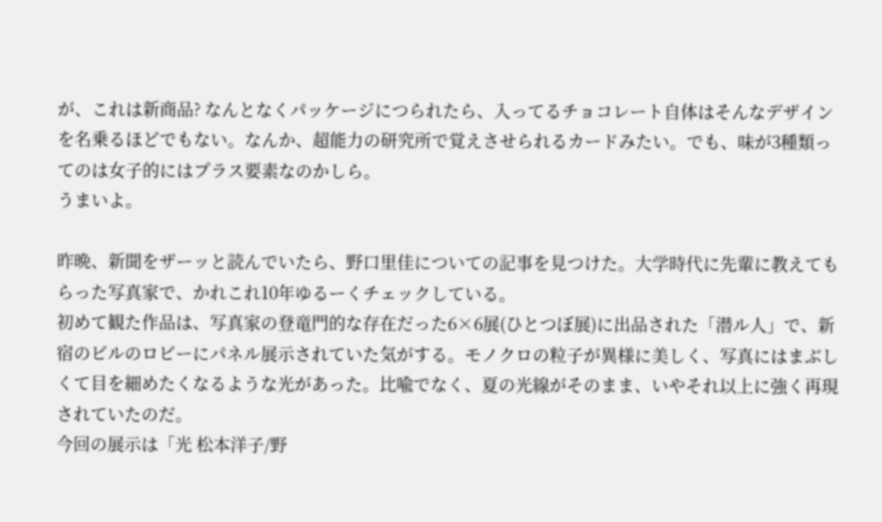が、これは新商品? なんとなくパッケージにつられたら、入ってるチョコレート自体はそんなデザインを名乗るほどでもない。なんか、超能力の研究所で覚えさせられるカードみたい。でも、味が3種類ってのは女子的にはプラス要素なのかしら。
うまいよ。

昨晩、新聞をザーッと読んでいたら、野口里佳についての記事を見つけた。大学時代に先輩に教えてもらった写真家で、かれこれ10年ゆるーくチェックしている。
初めて観た作品は、写真家の登竜門的な存在だった6×6展(ひとつぼ展)に出品された「潜ル人」で、新宿のビルのロビーにパネル展示されていた気がする。モノクロの粒子が異様に美しく、写真にはまぶしくて目を細めたくなるような光があった。比喩でなく、夏の光線がそのまま、いやそれ以上に強く再現されていたのだ。
今回の展示は「光 松本洋子/野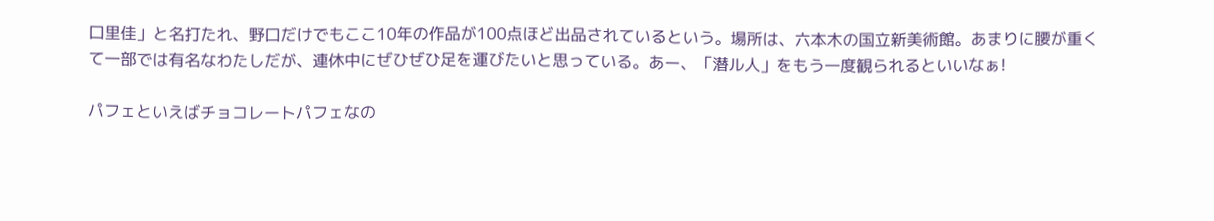口里佳」と名打たれ、野口だけでもここ10年の作品が100点ほど出品されているという。場所は、六本木の国立新美術館。あまりに腰が重くて一部では有名なわたしだが、連休中にぜひぜひ足を運びたいと思っている。あー、「潜ル人」をもう一度観られるといいなぁ!

パフェといえばチョコレートパフェなの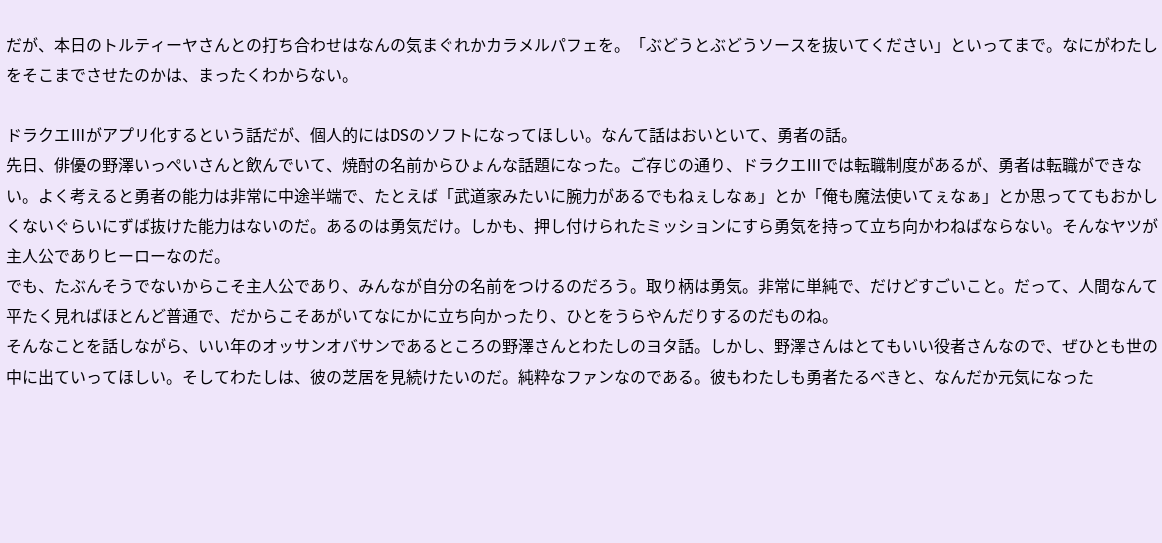だが、本日のトルティーヤさんとの打ち合わせはなんの気まぐれかカラメルパフェを。「ぶどうとぶどうソースを抜いてください」といってまで。なにがわたしをそこまでさせたのかは、まったくわからない。

ドラクエⅢがアプリ化するという話だが、個人的にはDSのソフトになってほしい。なんて話はおいといて、勇者の話。
先日、俳優の野澤いっぺいさんと飲んでいて、焼酎の名前からひょんな話題になった。ご存じの通り、ドラクエⅢでは転職制度があるが、勇者は転職ができない。よく考えると勇者の能力は非常に中途半端で、たとえば「武道家みたいに腕力があるでもねぇしなぁ」とか「俺も魔法使いてぇなぁ」とか思っててもおかしくないぐらいにずば抜けた能力はないのだ。あるのは勇気だけ。しかも、押し付けられたミッションにすら勇気を持って立ち向かわねばならない。そんなヤツが主人公でありヒーローなのだ。
でも、たぶんそうでないからこそ主人公であり、みんなが自分の名前をつけるのだろう。取り柄は勇気。非常に単純で、だけどすごいこと。だって、人間なんて平たく見ればほとんど普通で、だからこそあがいてなにかに立ち向かったり、ひとをうらやんだりするのだものね。
そんなことを話しながら、いい年のオッサンオバサンであるところの野澤さんとわたしのヨタ話。しかし、野澤さんはとてもいい役者さんなので、ぜひとも世の中に出ていってほしい。そしてわたしは、彼の芝居を見続けたいのだ。純粋なファンなのである。彼もわたしも勇者たるべきと、なんだか元気になった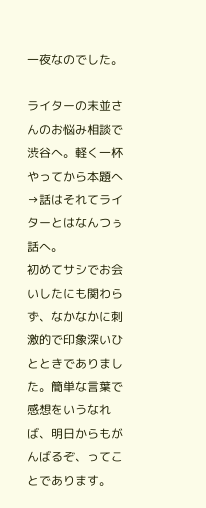一夜なのでした。

ライターの末並さんのお悩み相談で渋谷へ。軽く一杯やってから本題へ→話はそれてライターとはなんつぅ話へ。
初めてサシでお会いしたにも関わらず、なかなかに刺激的で印象深いひとときでありました。簡単な言葉で感想をいうなれば、明日からもがんばるぞ、ってことであります。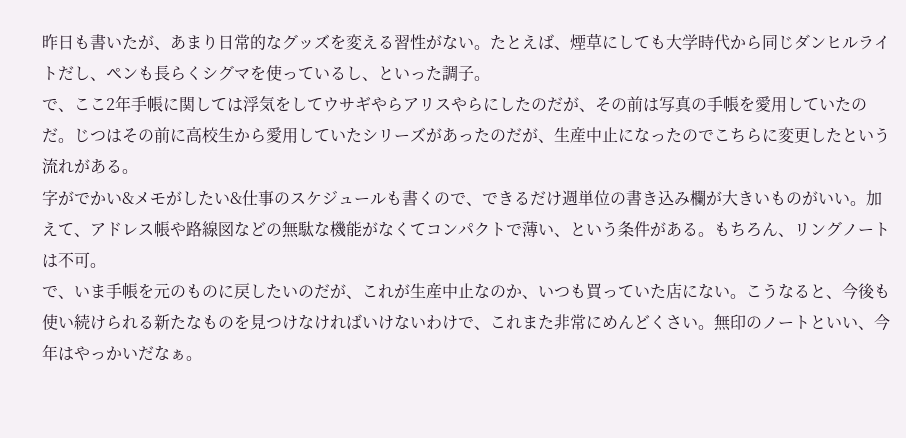昨日も書いたが、あまり日常的なグッズを変える習性がない。たとえば、煙草にしても大学時代から同じダンヒルライトだし、ペンも長らくシグマを使っているし、といった調子。
で、ここ2年手帳に関しては浮気をしてウサギやらアリスやらにしたのだが、その前は写真の手帳を愛用していたのだ。じつはその前に高校生から愛用していたシリーズがあったのだが、生産中止になったのでこちらに変更したという流れがある。
字がでかい&メモがしたい&仕事のスケジュールも書くので、できるだけ週単位の書き込み欄が大きいものがいい。加えて、アドレス帳や路線図などの無駄な機能がなくてコンパクトで薄い、という条件がある。もちろん、リングノートは不可。
で、いま手帳を元のものに戻したいのだが、これが生産中止なのか、いつも買っていた店にない。こうなると、今後も使い続けられる新たなものを見つけなければいけないわけで、これまた非常にめんどくさい。無印のノートといい、今年はやっかいだなぁ。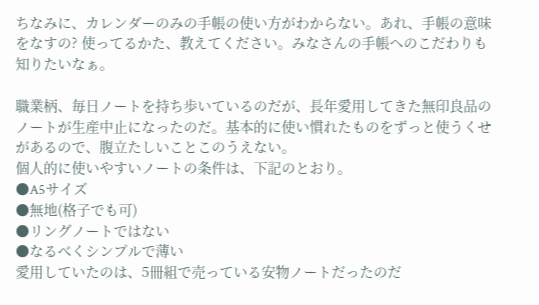ちなみに、カレンダーのみの手帳の使い方がわからない。あれ、手帳の意味をなすの? 使ってるかた、教えてください。みなさんの手帳へのこだわりも知りたいなぁ。

職業柄、毎日ノートを持ち歩いているのだが、長年愛用してきた無印良品のノートが生産中止になったのだ。基本的に使い慣れたものをずっと使うくせがあるので、腹立たしいことこのうえない。
個人的に使いやすいノートの条件は、下記のとおり。
●A5サイズ
●無地(格子でも可)
●リングノートではない
●なるべくシンプルで薄い
愛用していたのは、5冊組で売っている安物ノートだったのだ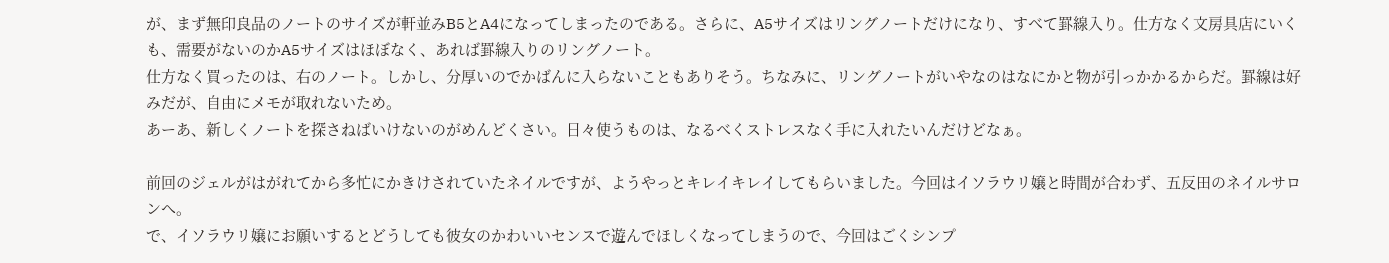が、まず無印良品のノートのサイズが軒並みB5とA4になってしまったのである。さらに、A5サイズはリングノートだけになり、すべて罫線入り。仕方なく文房具店にいくも、需要がないのかA5サイズはほぼなく、あれば罫線入りのリングノート。
仕方なく買ったのは、右のノート。しかし、分厚いのでかばんに入らないこともありそう。ちなみに、リングノートがいやなのはなにかと物が引っかかるからだ。罫線は好みだが、自由にメモが取れないため。
あーあ、新しくノートを探さねばいけないのがめんどくさい。日々使うものは、なるべくストレスなく手に入れたいんだけどなぁ。

前回のジェルがはがれてから多忙にかきけされていたネイルですが、ようやっとキレイキレイしてもらいました。今回はイソラウリ嬢と時間が合わず、五反田のネイルサロンへ。
で、イソラウリ嬢にお願いするとどうしても彼女のかわいいセンスで遊んでほしくなってしまうので、今回はごくシンプ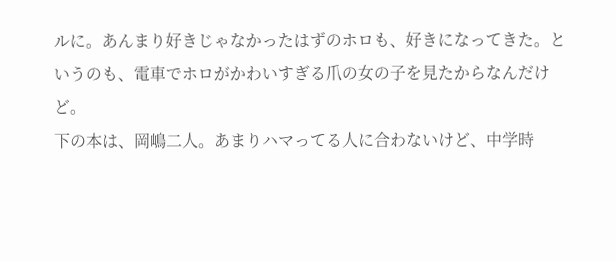ルに。あんまり好きじゃなかったはずのホロも、好きになってきた。というのも、電車でホロがかわいすぎる爪の女の子を見たからなんだけど。
下の本は、岡嶋二人。あまりハマってる人に合わないけど、中学時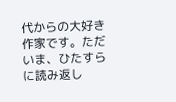代からの大好き作家です。ただいま、ひたすらに読み返し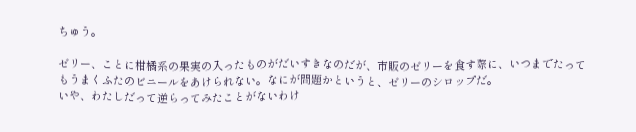ちゅう。

ゼリー、ことに柑橘系の果実の入ったものがだいすきなのだが、市販のゼリーを食す際に、いつまでたってもうまくふたのビニールをあけられない。なにが問題かというと、ゼリーのシロップだ。
いや、わたしだって逆らってみたことがないわけ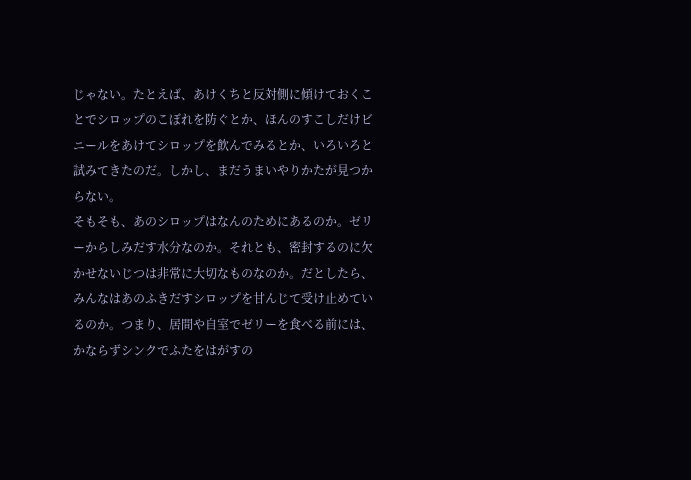じゃない。たとえば、あけくちと反対側に傾けておくことでシロップのこぼれを防ぐとか、ほんのすこしだけビニールをあけてシロップを飲んでみるとか、いろいろと試みてきたのだ。しかし、まだうまいやりかたが見つからない。
そもそも、あのシロップはなんのためにあるのか。ゼリーからしみだす水分なのか。それとも、密封するのに欠かせないじつは非常に大切なものなのか。だとしたら、みんなはあのふきだすシロップを甘んじて受け止めているのか。つまり、居間や自室でゼリーを食べる前には、かならずシンクでふたをはがすの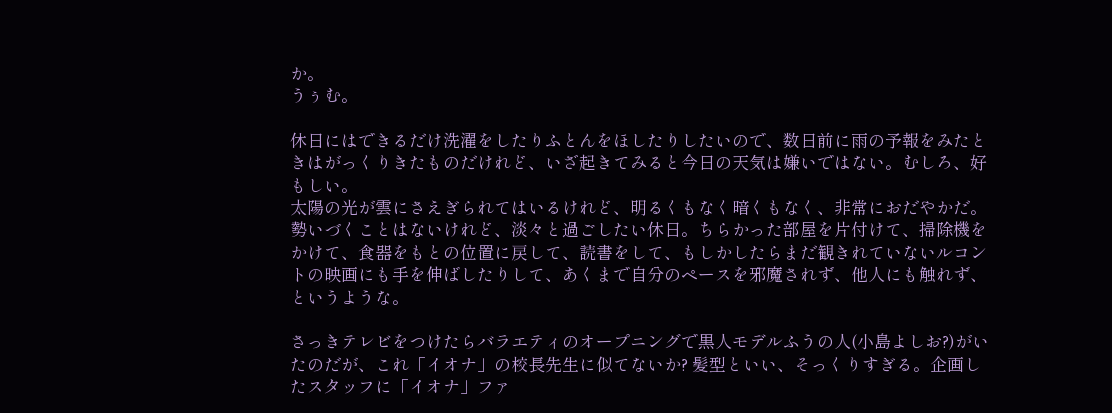か。
うぅむ。

休日にはできるだけ洗濯をしたりふとんをほしたりしたいので、数日前に雨の予報をみたときはがっくりきたものだけれど、いざ起きてみると今日の天気は嫌いではない。むしろ、好もしい。
太陽の光が雲にさえぎられてはいるけれど、明るくもなく暗くもなく、非常におだやかだ。勢いづくことはないけれど、淡々と過ごしたい休日。ちらかった部屋を片付けて、掃除機をかけて、食器をもとの位置に戻して、読書をして、もしかしたらまだ観きれていないルコントの映画にも手を伸ばしたりして、あくまで自分のペースを邪魔されず、他人にも触れず、というような。

さっきテレビをつけたらバラエティのオープニングで黒人モデルふうの人(小島よしお?)がいたのだが、これ「イオナ」の校長先生に似てないか? 髪型といい、そっくりすぎる。企画したスタッフに「イオナ」ファ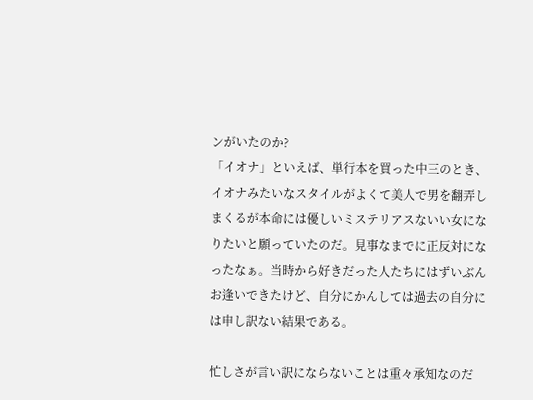ンがいたのか?
「イオナ」といえば、単行本を買った中三のとき、イオナみたいなスタイルがよくて美人で男を翻弄しまくるが本命には優しいミステリアスないい女になりたいと願っていたのだ。見事なまでに正反対になったなぁ。当時から好きだった人たちにはずいぶんお逢いできたけど、自分にかんしては過去の自分には申し訳ない結果である。

忙しさが言い訳にならないことは重々承知なのだ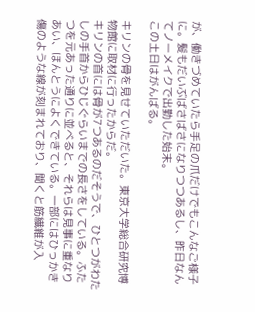が、働きづめていたら手足の爪だけでもこんなご様子に。髪もだいぶばさばさになりつつあるし、昨日なんてノーメイクで出勤した始末。
この土日はがんばる。

キリンの骨を見せていただいた。東京大学総合研究博物館に取材に行ったからだ。
キリンの首には骨が7つあるのだそうで、ひとつがわたしの手首からひじぐらいまでの長さをしている。ふたつを元あった通りに並べると、それらは見事に重なりあい、ほんとうによくできている。一部にはひっかき傷のような線が刻まれており、聞くと筋繊維が入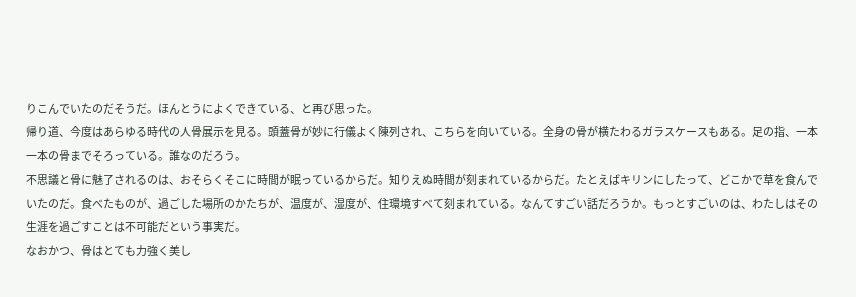りこんでいたのだそうだ。ほんとうによくできている、と再び思った。
帰り道、今度はあらゆる時代の人骨展示を見る。頭蓋骨が妙に行儀よく陳列され、こちらを向いている。全身の骨が横たわるガラスケースもある。足の指、一本一本の骨までそろっている。誰なのだろう。
不思議と骨に魅了されるのは、おそらくそこに時間が眠っているからだ。知りえぬ時間が刻まれているからだ。たとえばキリンにしたって、どこかで草を食んでいたのだ。食べたものが、過ごした場所のかたちが、温度が、湿度が、住環境すべて刻まれている。なんてすごい話だろうか。もっとすごいのは、わたしはその生涯を過ごすことは不可能だという事実だ。
なおかつ、骨はとても力強く美し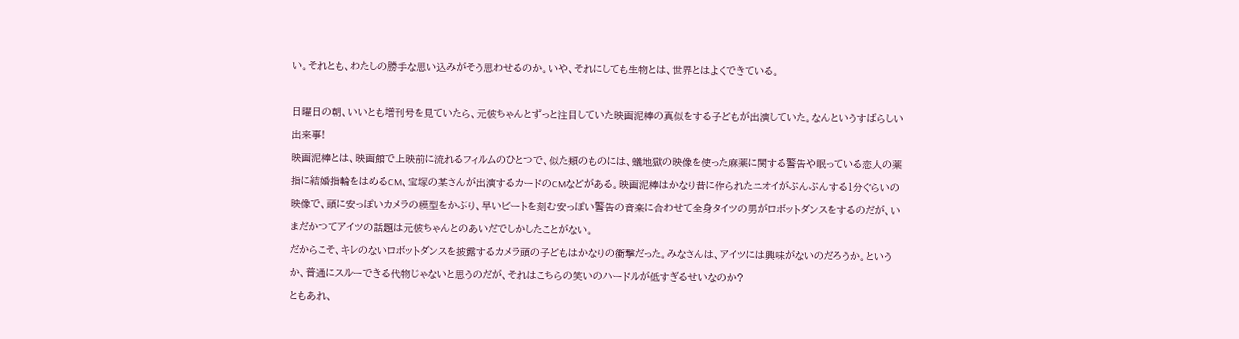い。それとも、わたしの勝手な思い込みがそう思わせるのか。いや、それにしても生物とは、世界とはよくできている。

日曜日の朝、いいとも増刊号を見ていたら、元彼ちゃんとずっと注目していた映画泥棒の真似をする子どもが出演していた。なんというすばらしい出来事!
映画泥棒とは、映画館で上映前に流れるフィルムのひとつで、似た類のものには、蟻地獄の映像を使った麻薬に関する警告や眠っている恋人の薬指に結婚指輪をはめるCM、宝塚の某さんが出演するカードのCMなどがある。映画泥棒はかなり昔に作られたニオイがぷんぷんする1分ぐらいの映像で、頭に安っぽいカメラの模型をかぶり、早いビートを刻む安っぽい警告の音楽に合わせて全身タイツの男がロボットダンスをするのだが、いまだかつてアイツの話題は元彼ちゃんとのあいだでしかしたことがない。
だからこそ、キレのないロボットダンスを披露するカメラ頭の子どもはかなりの衝撃だった。みなさんは、アイツには興味がないのだろうか。というか、普通にスルーできる代物じゃないと思うのだが、それはこちらの笑いのハードルが低すぎるせいなのか?
ともあれ、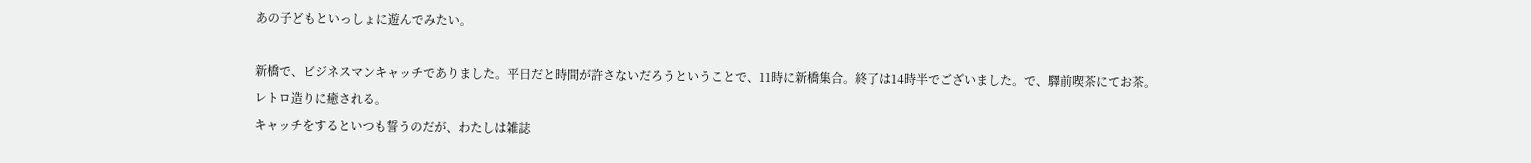あの子どもといっしょに遊んでみたい。

新橋で、ビジネスマンキャッチでありました。平日だと時間が許さないだろうということで、11時に新橋集合。終了は14時半でございました。で、驛前喫茶にてお茶。レトロ造りに癒される。
キャッチをするといつも誓うのだが、わたしは雑誌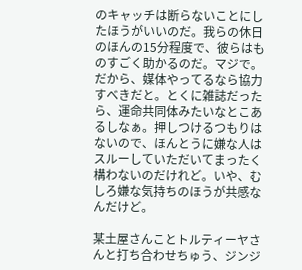のキャッチは断らないことにしたほうがいいのだ。我らの休日のほんの15分程度で、彼らはものすごく助かるのだ。マジで。だから、媒体やってるなら協力すべきだと。とくに雑誌だったら、運命共同体みたいなとこあるしなぁ。押しつけるつもりはないので、ほんとうに嫌な人はスルーしていただいてまったく構わないのだけれど。いや、むしろ嫌な気持ちのほうが共感なんだけど。

某土屋さんことトルティーヤさんと打ち合わせちゅう、ジンジ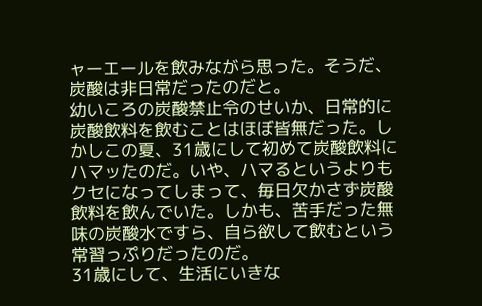ャーエールを飲みながら思った。そうだ、炭酸は非日常だったのだと。
幼いころの炭酸禁止令のせいか、日常的に炭酸飲料を飲むことはほぼ皆無だった。しかしこの夏、31歳にして初めて炭酸飲料にハマッたのだ。いや、ハマるというよりもクセになってしまって、毎日欠かさず炭酸飲料を飲んでいた。しかも、苦手だった無味の炭酸水ですら、自ら欲して飲むという常習っぷりだったのだ。
31歳にして、生活にいきな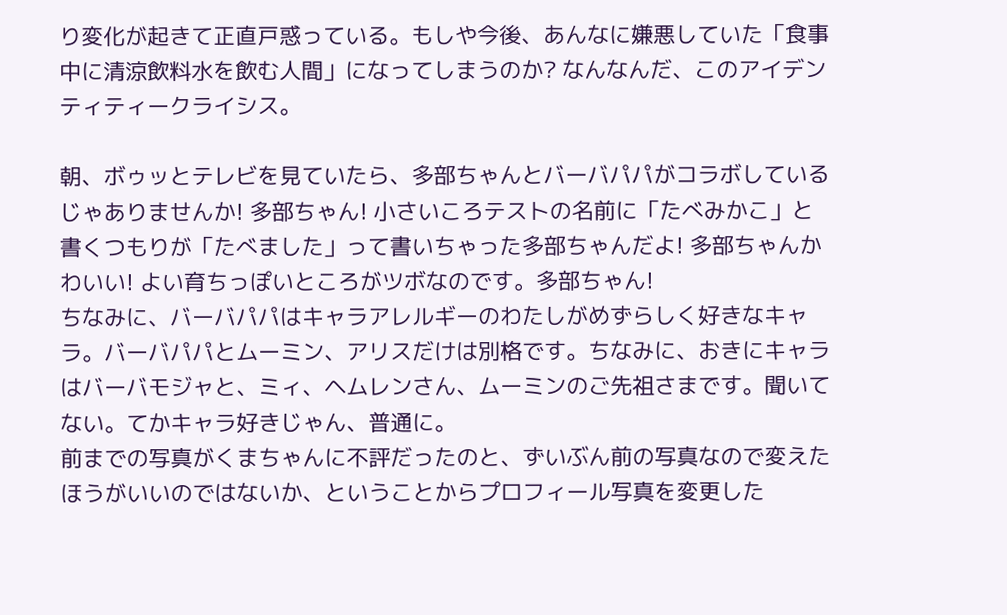り変化が起きて正直戸惑っている。もしや今後、あんなに嫌悪していた「食事中に清涼飲料水を飲む人間」になってしまうのか? なんなんだ、このアイデンティティークライシス。

朝、ボゥッとテレビを見ていたら、多部ちゃんとバーバパパがコラボしているじゃありませんか! 多部ちゃん! 小さいころテストの名前に「たべみかこ」と書くつもりが「たべました」って書いちゃった多部ちゃんだよ! 多部ちゃんかわいい! よい育ちっぽいところがツボなのです。多部ちゃん!
ちなみに、バーバパパはキャラアレルギーのわたしがめずらしく好きなキャラ。バーバパパとムーミン、アリスだけは別格です。ちなみに、おきにキャラはバーバモジャと、ミィ、ヘムレンさん、ムーミンのご先祖さまです。聞いてない。てかキャラ好きじゃん、普通に。
前までの写真がくまちゃんに不評だったのと、ずいぶん前の写真なので変えたほうがいいのではないか、ということからプロフィール写真を変更した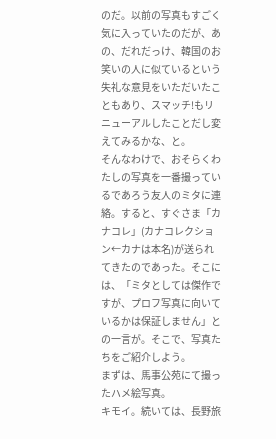のだ。以前の写真もすごく気に入っていたのだが、あの、だれだっけ、韓国のお笑いの人に似ているという失礼な意見をいただいたこともあり、スマッチ!もリニューアルしたことだし変えてみるかな、と。
そんなわけで、おそらくわたしの写真を一番撮っているであろう友人のミタに連絡。すると、すぐさま「カナコレ」(カナコレクション←カナは本名)が送られてきたのであった。そこには、「ミタとしては傑作ですが、プロフ写真に向いているかは保証しません」との一言が。そこで、写真たちをご紹介しよう。
まずは、馬事公苑にて撮ったハメ絵写真。
キモイ。続いては、長野旅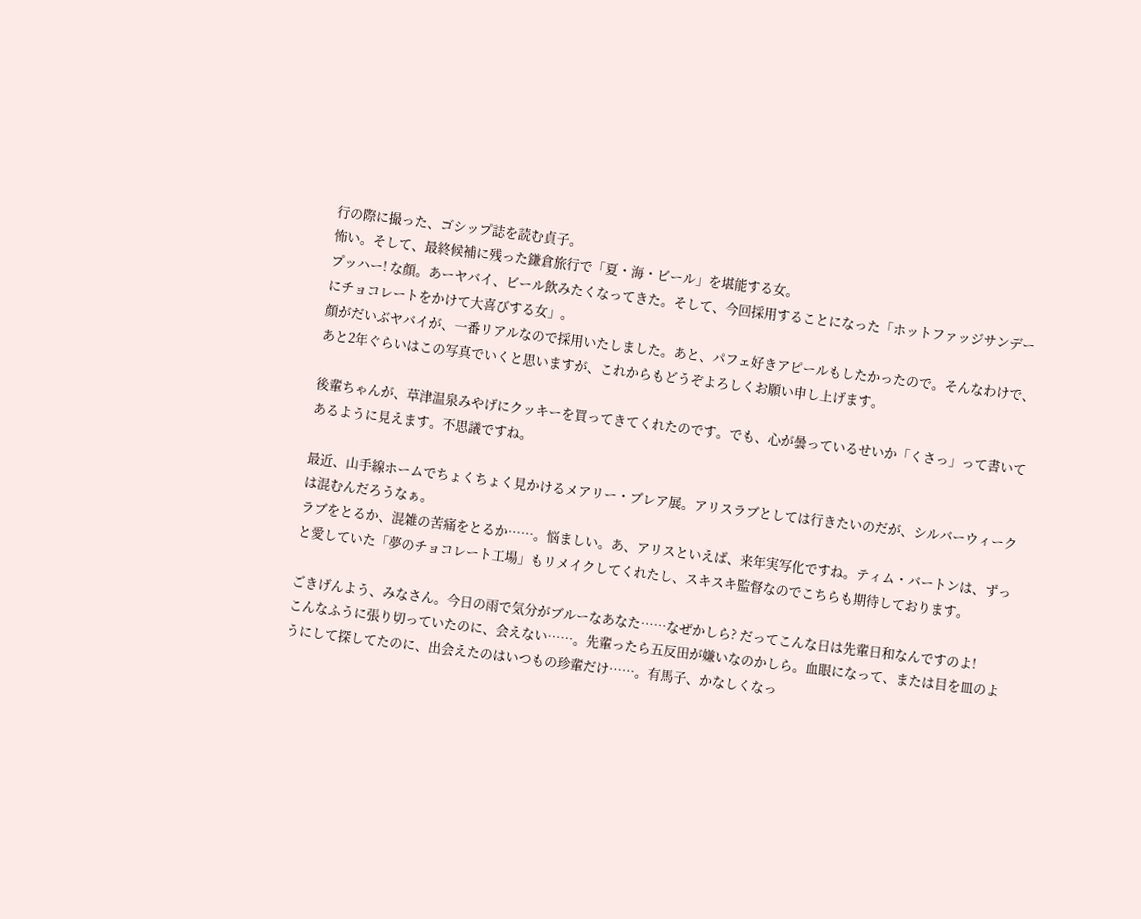行の際に撮った、ゴシップ誌を読む貞子。
怖い。そして、最終候補に残った鎌倉旅行で「夏・海・ビール」を堪能する女。
プッハー! な顔。あーヤバイ、ビール飲みたくなってきた。そして、今回採用することになった「ホットファッジサンデーにチョコレートをかけて大喜びする女」。
顔がだいぶヤバイが、一番リアルなので採用いたしました。あと、パフェ好きアピールもしたかったので。そんなわけで、あと2年ぐらいはこの写真でいくと思いますが、これからもどうぞよろしくお願い申し上げます。

後輩ちゃんが、草津温泉みやげにクッキーを買ってきてくれたのです。でも、心が曇っているせいか「くさっ」って書いてあるように見えます。不思議ですね。

最近、山手線ホームでちょくちょく見かけるメアリー・ブレア展。アリスラブとしては行きたいのだが、シルバーウィークは混むんだろうなぁ。
ラブをとるか、混雑の苦痛をとるか……。悩ましい。あ、アリスといえば、来年実写化ですね。ティム・バートンは、ずっと愛していた「夢のチョコレート工場」もリメイクしてくれたし、スキスキ監督なのでこちらも期待しております。

ごきげんよう、みなさん。今日の雨で気分がブルーなあなた……なぜかしら? だってこんな日は先輩日和なんですのよ!
こんなふうに張り切っていたのに、会えない……。先輩ったら五反田が嫌いなのかしら。血眼になって、または目を皿のようにして探してたのに、出会えたのはいつもの珍輩だけ……。有馬子、かなしくなっ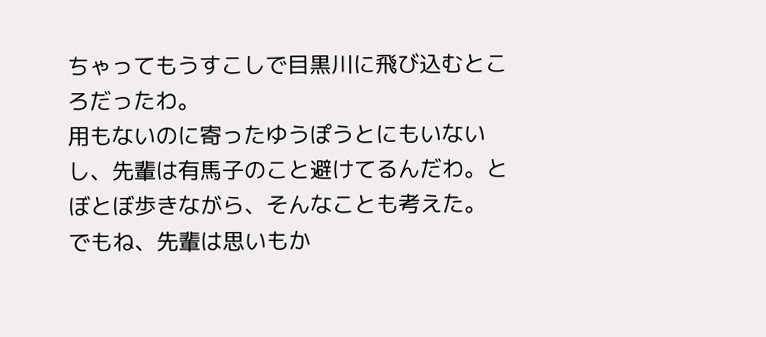ちゃってもうすこしで目黒川に飛び込むところだったわ。
用もないのに寄ったゆうぽうとにもいないし、先輩は有馬子のこと避けてるんだわ。とぼとぼ歩きながら、そんなことも考えた。
でもね、先輩は思いもか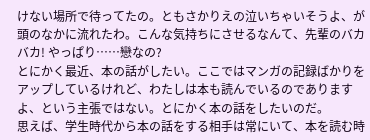けない場所で待ってたの。ともさかりえの泣いちゃいそうよ、が頭のなかに流れたわ。こんな気持ちにさせるなんて、先輩のバカバカ! やっぱり……戀なの?
とにかく最近、本の話がしたい。ここではマンガの記録ばかりをアップしているけれど、わたしは本も読んでいるのでありますよ、という主張ではない。とにかく本の話をしたいのだ。
思えば、学生時代から本の話をする相手は常にいて、本を読む時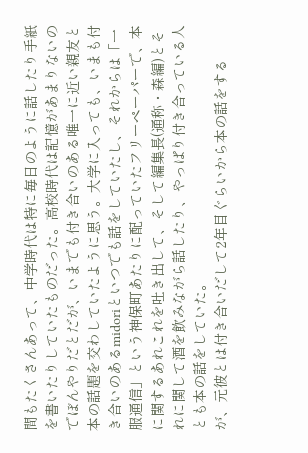間もたくさんあって、中学時代は特に毎日のように話したり手紙を書いたりしていたものだった。高校時代は記憶があまりないのでぼんやりだとだが、いまでも付き合いのある唯一に近い親友と本の話題を交わしていたように思う。大学に入っても、いまも付き合いのあるmidoriといつでも話をしていたし、それからは「一服通信」という神保町あたりに配っていたフリーペーパーで、本に関するあれこれを吐き出して、そして編集長(通称・森編)とそれに関して酒を飲みながら話したり、やっぱり付き合っている人とも本の話をしていた。
が、元彼とは付き合いだして2年目ぐらいから本の話をする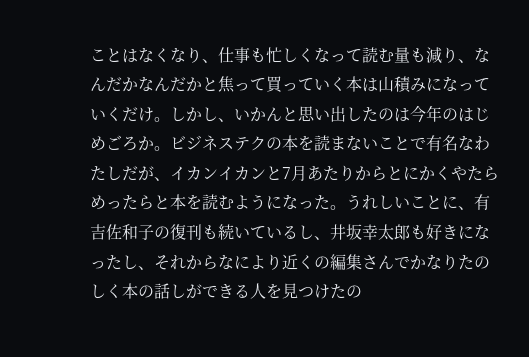ことはなくなり、仕事も忙しくなって読む量も減り、なんだかなんだかと焦って買っていく本は山積みになっていくだけ。しかし、いかんと思い出したのは今年のはじめごろか。ビジネステクの本を読まないことで有名なわたしだが、イカンイカンと7月あたりからとにかくやたらめったらと本を読むようになった。うれしいことに、有吉佐和子の復刊も続いているし、井坂幸太郎も好きになったし、それからなにより近くの編集さんでかなりたのしく本の話しができる人を見つけたの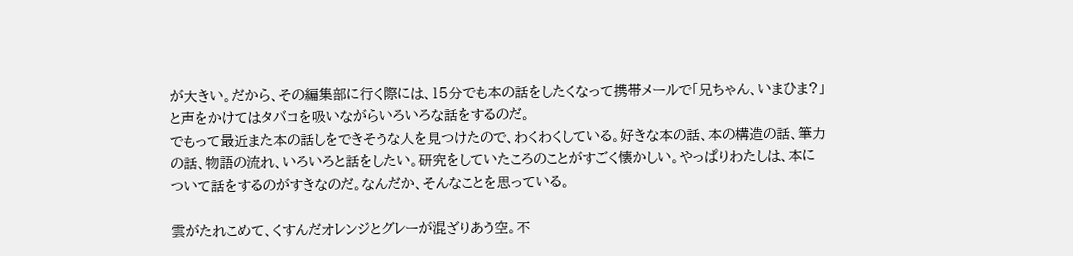が大きい。だから、その編集部に行く際には、15分でも本の話をしたくなって携帯メールで「兄ちゃん、いまひま?」と声をかけてはタバコを吸いながらいろいろな話をするのだ。
でもって最近また本の話しをできそうな人を見つけたので、わくわくしている。好きな本の話、本の構造の話、筆力の話、物語の流れ、いろいろと話をしたい。研究をしていたころのことがすごく懐かしい。やっぱりわたしは、本について話をするのがすきなのだ。なんだか、そんなことを思っている。

雲がたれこめて、くすんだオレンジとグレーが混ざりあう空。不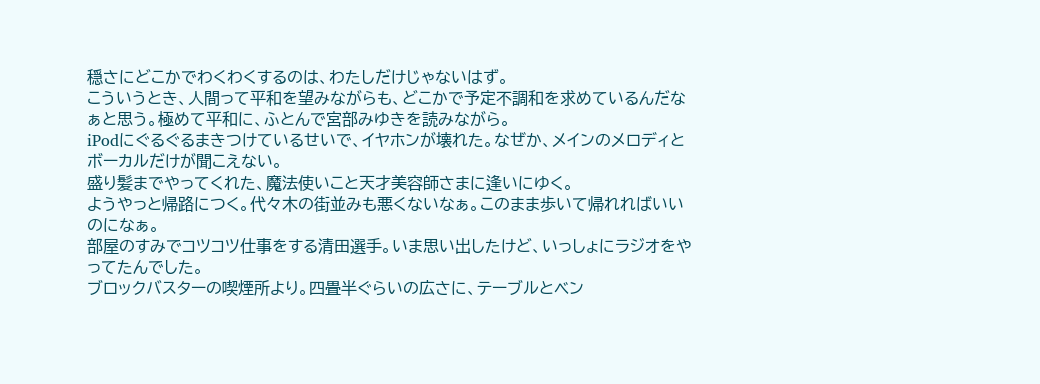穏さにどこかでわくわくするのは、わたしだけじゃないはず。
こういうとき、人間って平和を望みながらも、どこかで予定不調和を求めているんだなぁと思う。極めて平和に、ふとんで宮部みゆきを読みながら。
iPodにぐるぐるまきつけているせいで、イヤホンが壊れた。なぜか、メインのメロディとボーカルだけが聞こえない。
盛り髪までやってくれた、魔法使いこと天才美容師さまに逢いにゆく。
ようやっと帰路につく。代々木の街並みも悪くないなぁ。このまま歩いて帰れればいいのになぁ。
部屋のすみでコツコツ仕事をする清田選手。いま思い出したけど、いっしょにラジオをやってたんでした。
ブロックバスターの喫煙所より。四畳半ぐらいの広さに、テーブルとベン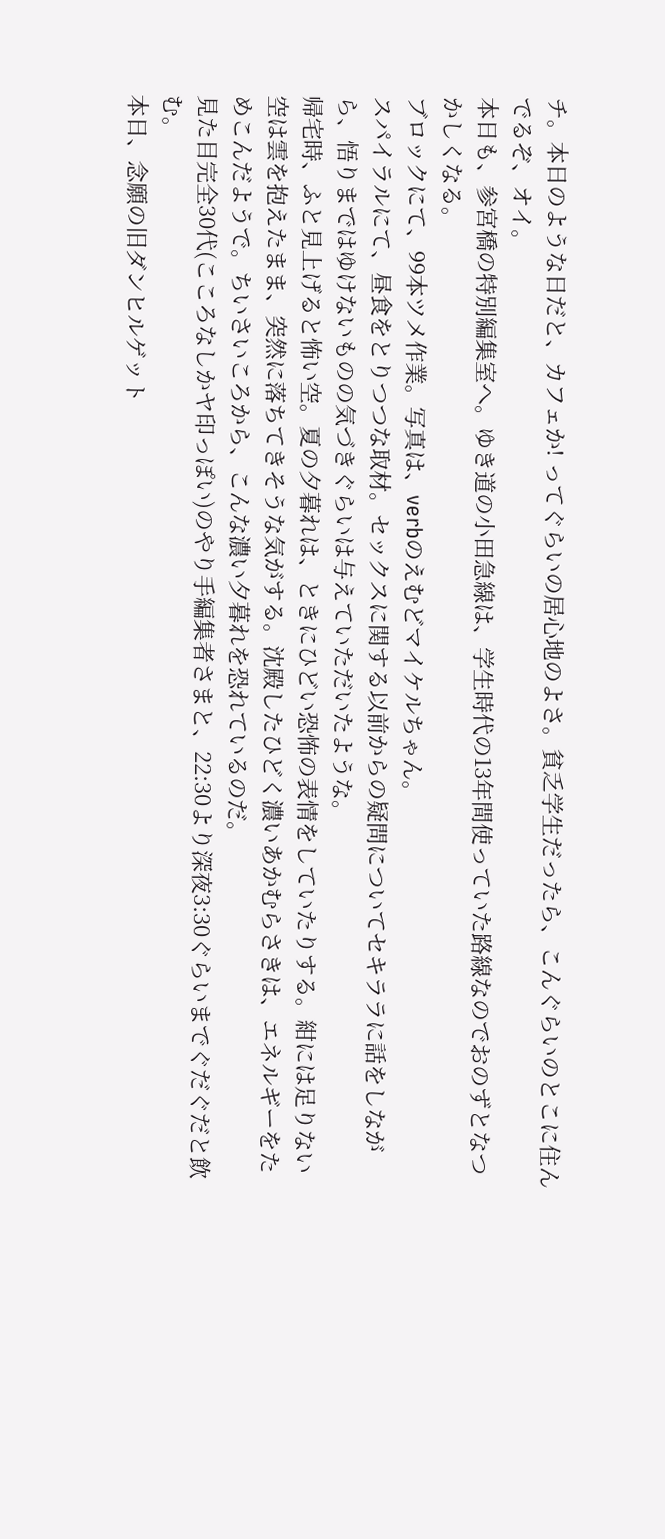チ。本日のような日だと、カフェか! ってぐらいの居心地のよさ。貧乏学生だったら、こんぐらいのとこに住んでるぞ、オイ。
本日も、参宮橋の特別編集室へ。ゆき道の小田急線は、学生時代の13年間使っていた路線なのでおのずとなつかしくなる。
ブロックにて、99本ツメ作業。写真は、verbのえむどマイケルちゃん。
スパイラルにて、昼食をとりつつな取材。セックスに関する以前からの疑問についてセキララに話をしながら、悟りまではゆけないものの気づきぐらいは与えていただいたような。
帰宅時、ふと見上げると怖い空。夏の夕暮れは、ときにひどい恐怖の表情をしていたりする。紺には足りない空は雲を抱えたまま、突然に落ちてきそうな気がする。沈殿したひどく濃いあかむらさきは、エネルギーをためこんだようで。ちいさいころから、こんな濃い夕暮れを恐れているのだ。
見た目完全30代(こころなしかヤ印っぽい)のやり手編集者さまと、22:30より深夜3:30ぐらいまでぐだぐだと飲む。
本日、念願の旧ダンヒルゲット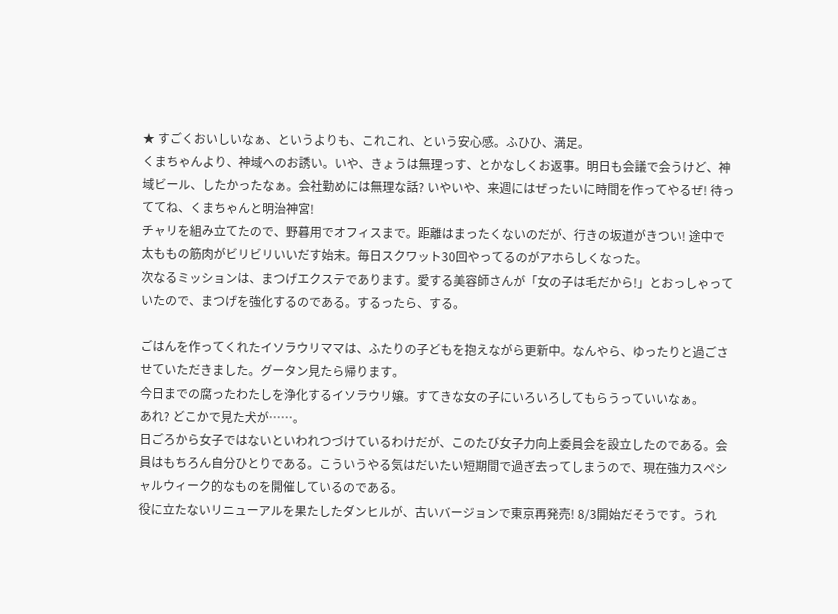★ すごくおいしいなぁ、というよりも、これこれ、という安心感。ふひひ、満足。
くまちゃんより、神域へのお誘い。いや、きょうは無理っす、とかなしくお返事。明日も会議で会うけど、神域ビール、したかったなぁ。会社勤めには無理な話? いやいや、来週にはぜったいに時間を作ってやるぜ! 待っててね、くまちゃんと明治神宮!
チャリを組み立てたので、野暮用でオフィスまで。距離はまったくないのだが、行きの坂道がきつい! 途中で太ももの筋肉がビリビリいいだす始末。毎日スクワット30回やってるのがアホらしくなった。
次なるミッションは、まつげエクステであります。愛する美容師さんが「女の子は毛だから!」とおっしゃっていたので、まつげを強化するのである。するったら、する。

ごはんを作ってくれたイソラウリママは、ふたりの子どもを抱えながら更新中。なんやら、ゆったりと過ごさせていただきました。グータン見たら帰ります。
今日までの腐ったわたしを浄化するイソラウリ嬢。すてきな女の子にいろいろしてもらうっていいなぁ。
あれ? どこかで見た犬が……。
日ごろから女子ではないといわれつづけているわけだが、このたび女子力向上委員会を設立したのである。会員はもちろん自分ひとりである。こういうやる気はだいたい短期間で過ぎ去ってしまうので、現在強力スペシャルウィーク的なものを開催しているのである。
役に立たないリニューアルを果たしたダンヒルが、古いバージョンで東京再発売! 8/3開始だそうです。うれ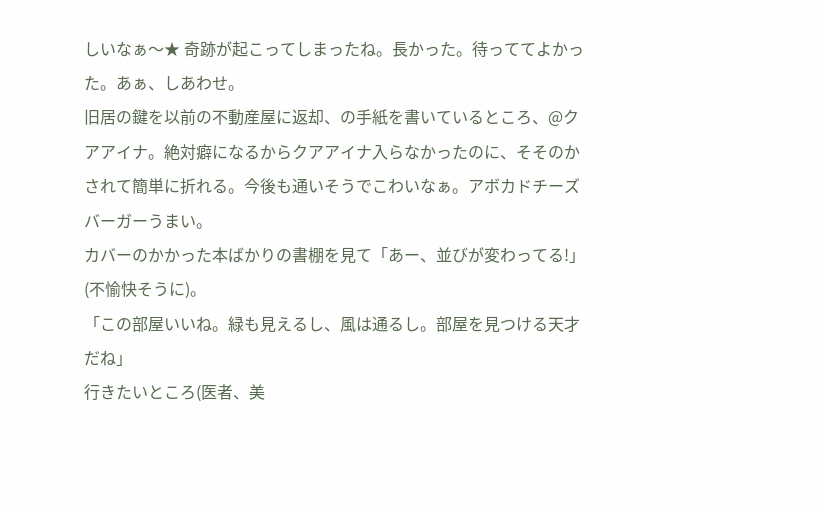しいなぁ〜★ 奇跡が起こってしまったね。長かった。待っててよかった。あぁ、しあわせ。
旧居の鍵を以前の不動産屋に返却、の手紙を書いているところ、@クアアイナ。絶対癖になるからクアアイナ入らなかったのに、そそのかされて簡単に折れる。今後も通いそうでこわいなぁ。アボカドチーズバーガーうまい。
カバーのかかった本ばかりの書棚を見て「あー、並びが変わってる!」(不愉快そうに)。
「この部屋いいね。緑も見えるし、風は通るし。部屋を見つける天才だね」
行きたいところ(医者、美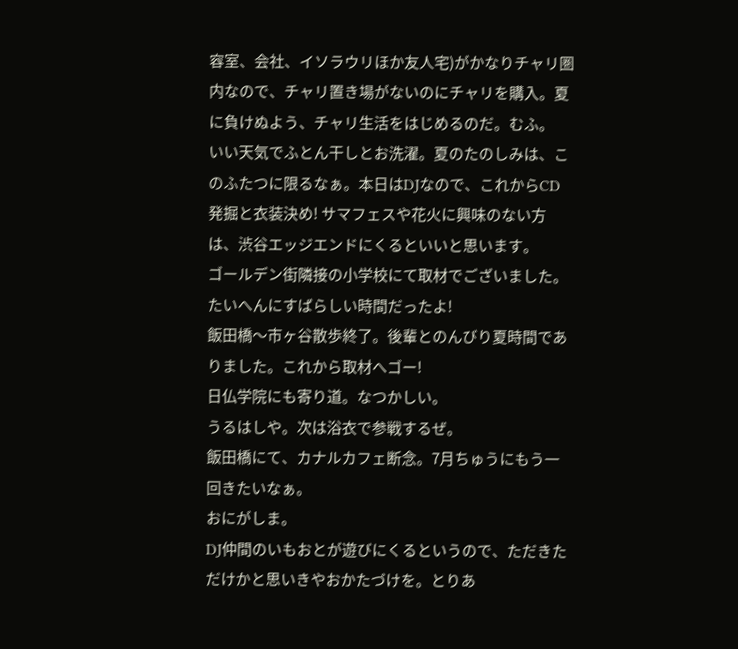容室、会社、イソラウリほか友人宅)がかなりチャリ圏内なので、チャリ置き場がないのにチャリを購入。夏に負けぬよう、チャリ生活をはじめるのだ。むふ。
いい天気でふとん干しとお洗濯。夏のたのしみは、このふたつに限るなぁ。本日はDJなので、これからCD発掘と衣装決め! サマフェスや花火に興味のない方は、渋谷エッジエンドにくるといいと思います。
ゴールデン街隣接の小学校にて取材でございました。たいへんにすばらしい時間だったよ!
飯田橋〜市ヶ谷散歩終了。後輩とのんびり夏時間でありました。これから取材へゴー!
日仏学院にも寄り道。なつかしい。
うるはしや。次は浴衣で参戦するぜ。
飯田橋にて、カナルカフェ断念。7月ちゅうにもう一回きたいなぁ。
おにがしま。
DJ仲間のいもおとが遊びにくるというので、ただきただけかと思いきやおかたづけを。とりあ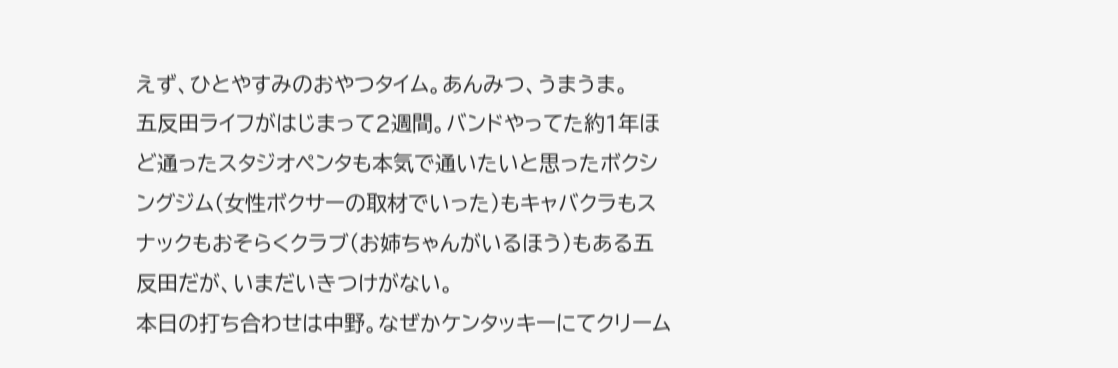えず、ひとやすみのおやつタイム。あんみつ、うまうま。
五反田ライフがはじまって2週間。バンドやってた約1年ほど通ったスタジオペンタも本気で通いたいと思ったボクシングジム(女性ボクサーの取材でいった)もキャバクラもスナックもおそらくクラブ(お姉ちゃんがいるほう)もある五反田だが、いまだいきつけがない。
本日の打ち合わせは中野。なぜかケンタッキーにてクリーム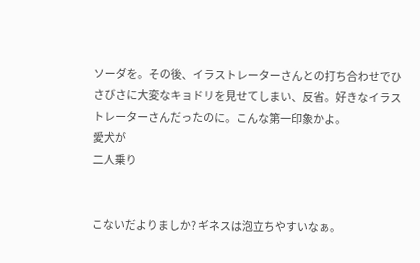ソーダを。その後、イラストレーターさんとの打ち合わせでひさびさに大変なキョドリを見せてしまい、反省。好きなイラストレーターさんだったのに。こんな第一印象かよ。
愛犬が
二人乗り


こないだよりましか? ギネスは泡立ちやすいなぁ。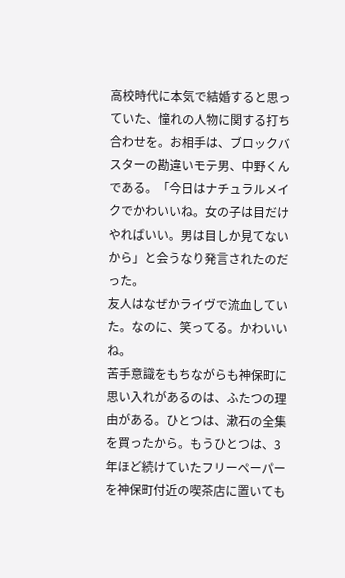高校時代に本気で結婚すると思っていた、憧れの人物に関する打ち合わせを。お相手は、ブロックバスターの勘違いモテ男、中野くんである。「今日はナチュラルメイクでかわいいね。女の子は目だけやればいい。男は目しか見てないから」と会うなり発言されたのだった。
友人はなぜかライヴで流血していた。なのに、笑ってる。かわいいね。
苦手意識をもちながらも神保町に思い入れがあるのは、ふたつの理由がある。ひとつは、漱石の全集を買ったから。もうひとつは、3年ほど続けていたフリーペーパーを神保町付近の喫茶店に置いても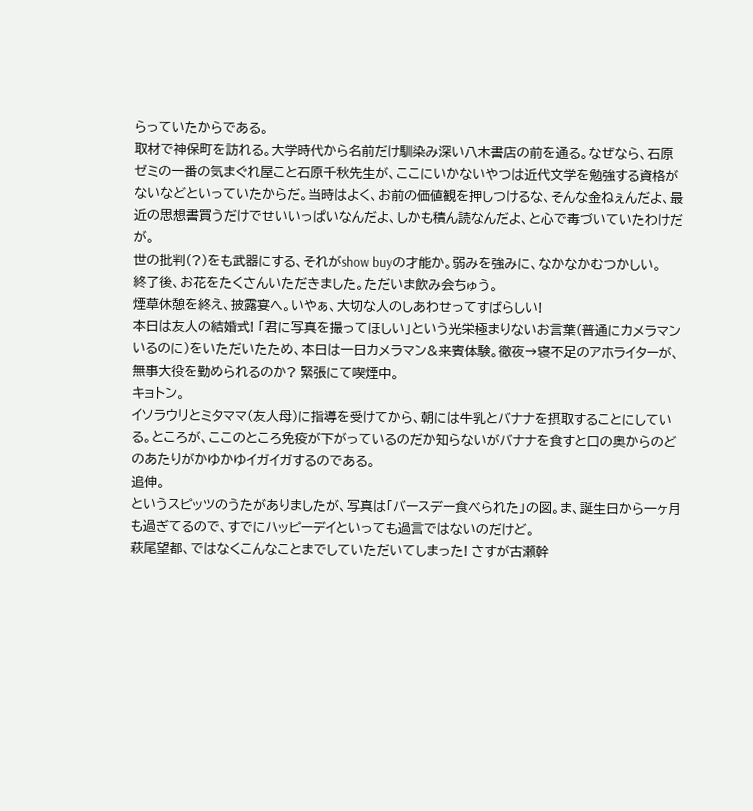らっていたからである。
取材で神保町を訪れる。大学時代から名前だけ馴染み深い八木書店の前を通る。なぜなら、石原ゼミの一番の気まぐれ屋こと石原千秋先生が、ここにいかないやつは近代文学を勉強する資格がないなどといっていたからだ。当時はよく、お前の価値観を押しつけるな、そんな金ねぇんだよ、最近の思想書買うだけでせいいっぱいなんだよ、しかも積ん読なんだよ、と心で毒づいていたわけだが。
世の批判(?)をも武器にする、それがshow buyの才能か。弱みを強みに、なかなかむつかしい。
終了後、お花をたくさんいただきました。ただいま飲み会ちゅう。
煙草休憩を終え、披露宴へ。いやぁ、大切な人のしあわせってすばらしい!
本日は友人の結婚式! 「君に写真を撮ってほしい」という光栄極まりないお言葉(普通にカメラマンいるのに)をいただいたため、本日は一日カメラマン&来賓体験。徹夜→寝不足のアホライターが、無事大役を勤められるのか? 緊張にて喫煙中。
キョトン。
イソラウリとミタママ(友人母)に指導を受けてから、朝には牛乳とバナナを摂取することにしている。ところが、ここのところ免疫が下がっているのだか知らないがバナナを食すと口の奥からのどのあたりがかゆかゆイガイガするのである。
追伸。
というスピッツのうたがありましたが、写真は「バースデー食べられた」の図。ま、誕生日から一ヶ月も過ぎてるので、すでにハッピーデイといっても過言ではないのだけど。
萩尾望都、ではなくこんなことまでしていただいてしまった! さすが古瀬幹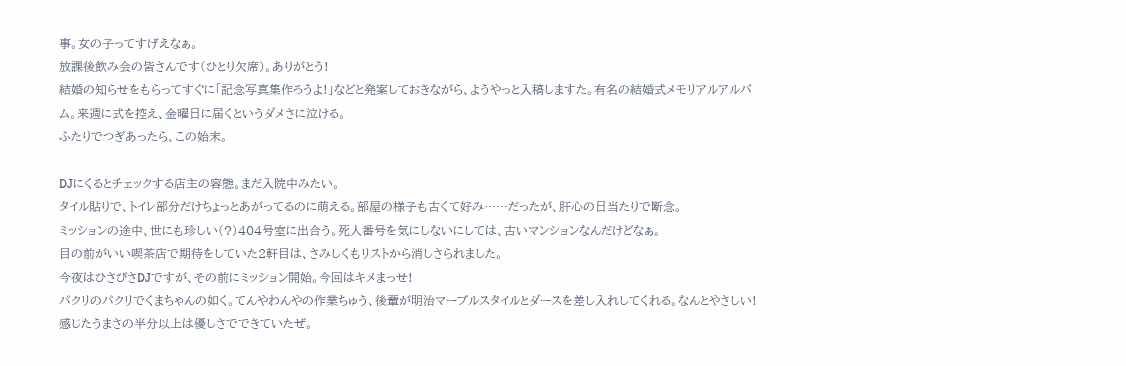事。女の子ってすげえなぁ。
放課後飲み会の皆さんです(ひとり欠席)。ありがとう!
結婚の知らせをもらってすぐに「記念写真集作ろうよ!」などと発案しておきながら、ようやっと入稿しますた。有名の結婚式メモリアルアルバム。来週に式を控え、金曜日に届くというダメさに泣ける。
ふたりでつぎあったら、この始末。

DJにくるとチェックする店主の容態。まだ入院中みたい。
タイル貼りで、トイレ部分だけちょっとあがってるのに萌える。部屋の様子も古くて好み……だったが、肝心の日当たりで断念。
ミッションの途中、世にも珍しい(?)404号室に出合う。死人番号を気にしないにしては、古いマンションなんだけどなぁ。
目の前がいい喫茶店で期待をしていた2軒目は、さみしくもリストから消しさられました。
今夜はひさびさDJですが、その前にミッション開始。今回はキメまっせ!
パクリのパクリでくまちゃんの如く。てんやわんやの作業ちゅう、後輩が明治マーブルスタイルとダースを差し入れしてくれる。なんとやさしい! 感じたうまさの半分以上は優しさでできていたぜ。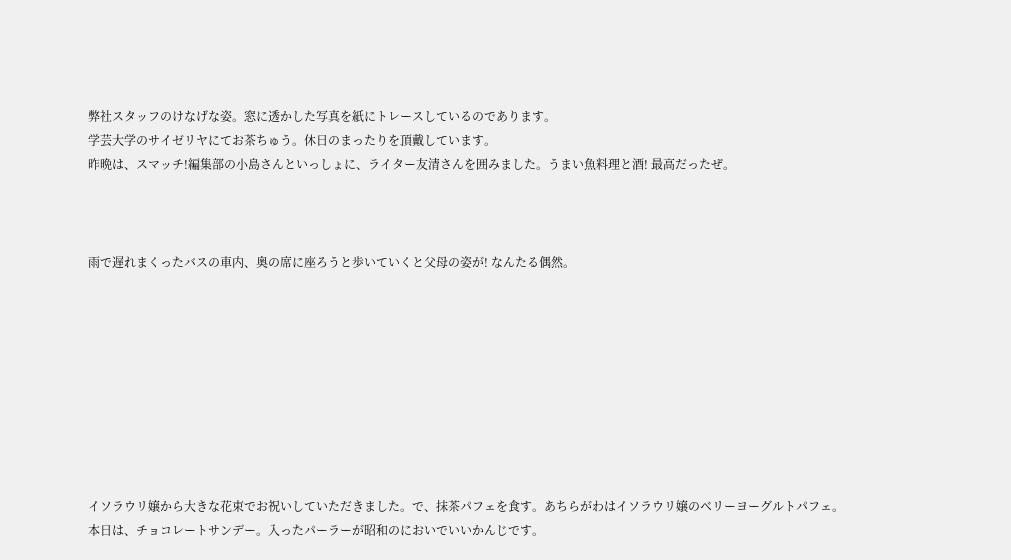弊社スタッフのけなげな姿。窓に透かした写真を紙にトレースしているのであります。
学芸大学のサイゼリヤにてお茶ちゅう。休日のまったりを頂戴しています。
昨晩は、スマッチ!編集部の小島さんといっしょに、ライター友清さんを囲みました。うまい魚料理と酒! 最高だったぜ。



雨で遅れまくったバスの車内、奥の席に座ろうと歩いていくと父母の姿が! なんたる偶然。









イソラウリ嬢から大きな花束でお祝いしていただきました。で、抹茶パフェを食す。あちらがわはイソラウリ嬢のベリーヨーグルトパフェ。
本日は、チョコレートサンデー。入ったパーラーが昭和のにおいでいいかんじです。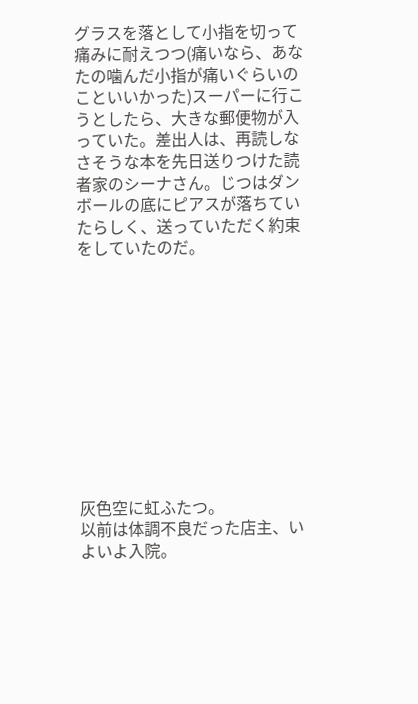グラスを落として小指を切って痛みに耐えつつ(痛いなら、あなたの噛んだ小指が痛いぐらいのこといいかった)スーパーに行こうとしたら、大きな郵便物が入っていた。差出人は、再読しなさそうな本を先日送りつけた読者家のシーナさん。じつはダンボールの底にピアスが落ちていたらしく、送っていただく約束をしていたのだ。











灰色空に虹ふたつ。
以前は体調不良だった店主、いよいよ入院。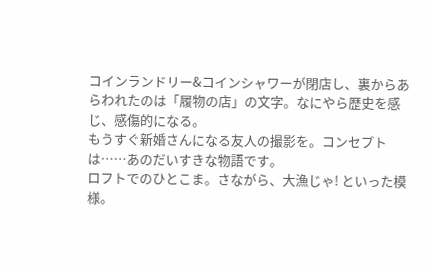コインランドリー&コインシャワーが閉店し、裏からあらわれたのは「履物の店」の文字。なにやら歴史を感じ、感傷的になる。
もうすぐ新婚さんになる友人の撮影を。コンセプトは……あのだいすきな物語です。
ロフトでのひとこま。さながら、大漁じゃ! といった模様。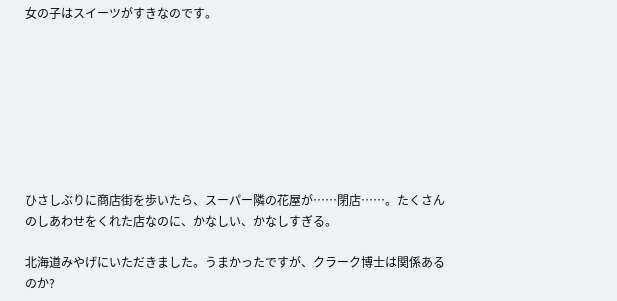女の子はスイーツがすきなのです。








ひさしぶりに商店街を歩いたら、スーパー隣の花屋が……閉店……。たくさんのしあわせをくれた店なのに、かなしい、かなしすぎる。

北海道みやげにいただきました。うまかったですが、クラーク博士は関係あるのか?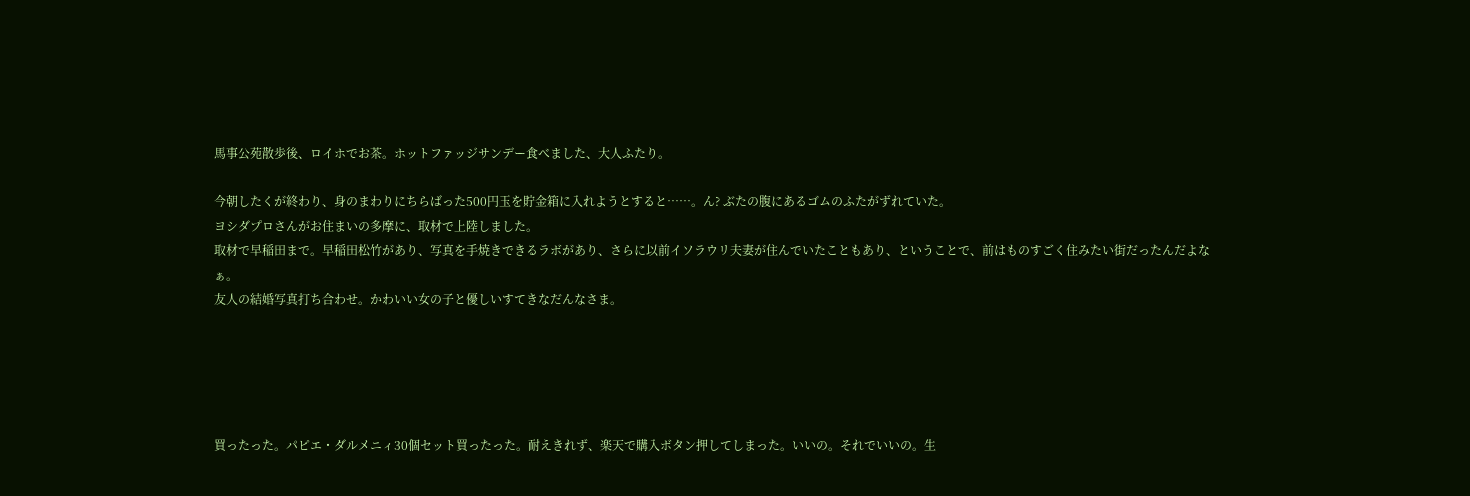馬事公苑散歩後、ロイホでお茶。ホットファッジサンデー食べました、大人ふたり。

今朝したくが終わり、身のまわりにちらばった500円玉を貯金箱に入れようとすると……。ん? ぶたの腹にあるゴムのふたがずれていた。
ヨシダプロさんがお住まいの多摩に、取材で上陸しました。
取材で早稲田まで。早稲田松竹があり、写真を手焼きできるラボがあり、さらに以前イソラウリ夫妻が住んでいたこともあり、ということで、前はものすごく住みたい街だったんだよなぁ。
友人の結婚写真打ち合わせ。かわいい女の子と優しいすてきなだんなさま。





買ったった。パピエ・ダルメニィ30個セット買ったった。耐えきれず、楽天で購入ボタン押してしまった。いいの。それでいいの。生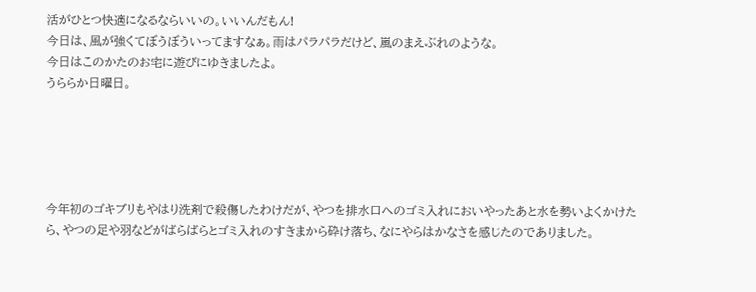活がひとつ快適になるならいいの。いいんだもん!
今日は、風が強くてぼうぼういってますなぁ。雨はパラパラだけど、嵐のまえぶれのような。
今日はこのかたのお宅に遊びにゆきましたよ。
うららか日曜日。





今年初のゴキブリもやはり洗剤で殺傷したわけだが、やつを排水口へのゴミ入れにおいやったあと水を勢いよくかけたら、やつの足や羽などがばらばらとゴミ入れのすきまから砕け落ち、なにやらはかなさを感じたのでありました。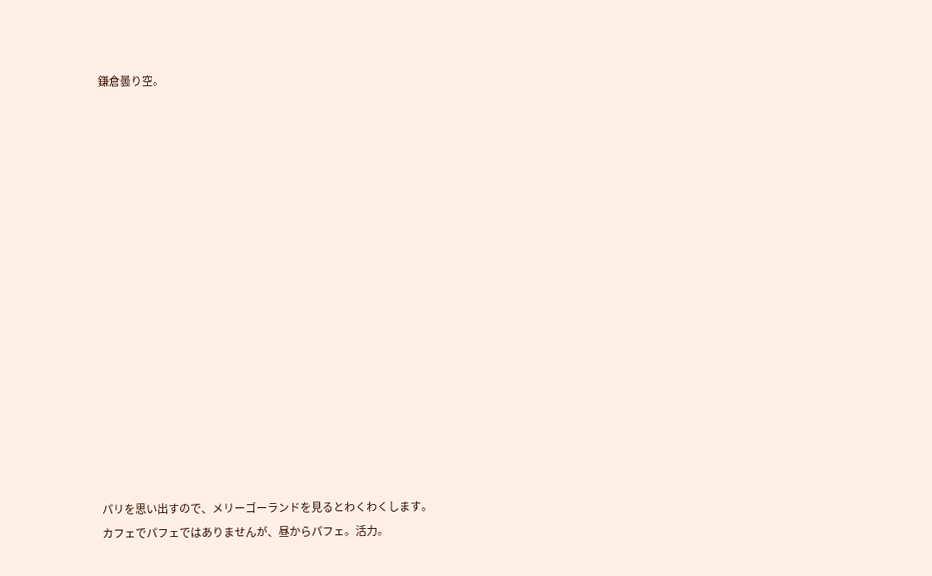鎌倉曇り空。

















パリを思い出すので、メリーゴーランドを見るとわくわくします。
カフェでパフェではありませんが、昼からパフェ。活力。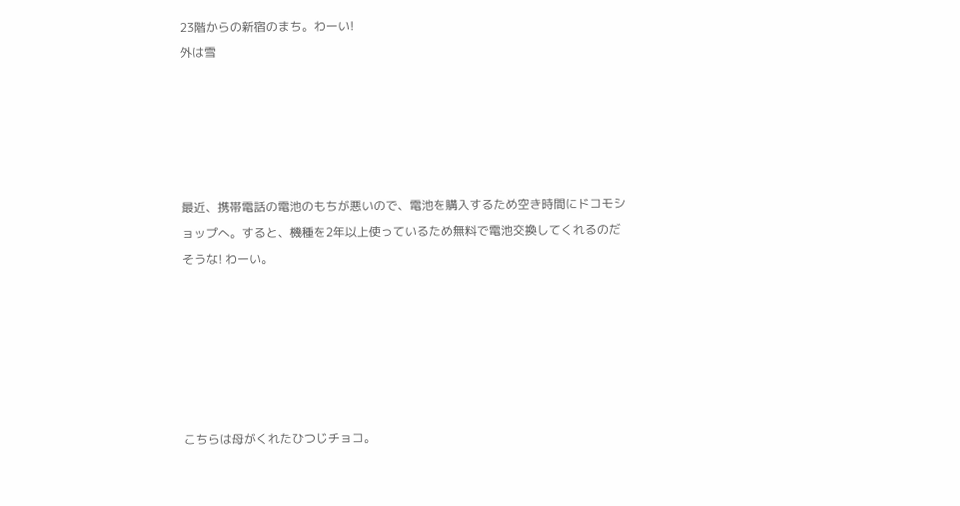23階からの新宿のまち。わーい!
外は雪





最近、携帯電話の電池のもちが悪いので、電池を購入するため空き時間にドコモショップへ。すると、機種を2年以上使っているため無料で電池交換してくれるのだそうな! わーい。






こちらは母がくれたひつじチョコ。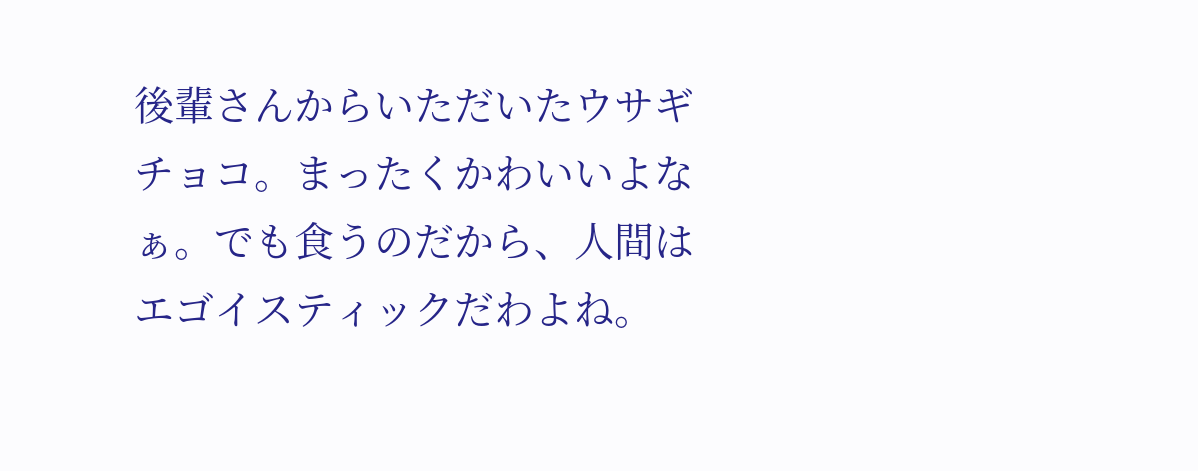後輩さんからいただいたウサギチョコ。まったくかわいいよなぁ。でも食うのだから、人間はエゴイスティックだわよね。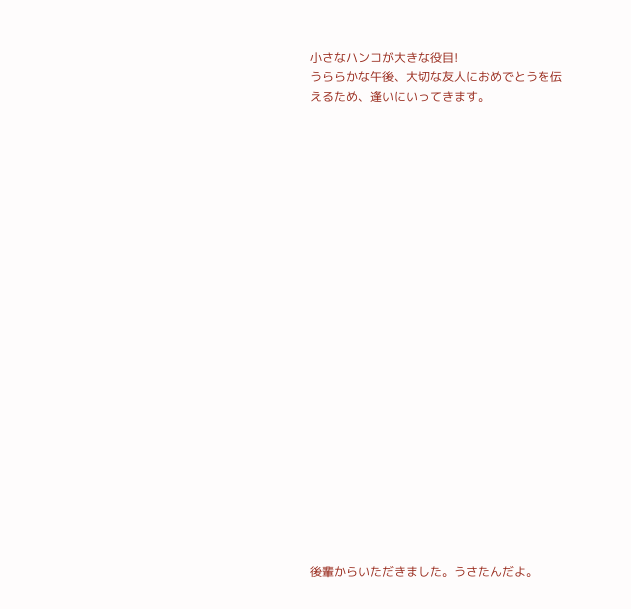小さなハンコが大きな役目!
うららかな午後、大切な友人におめでとうを伝えるため、逢いにいってきます。























後輩からいただきました。うさたんだよ。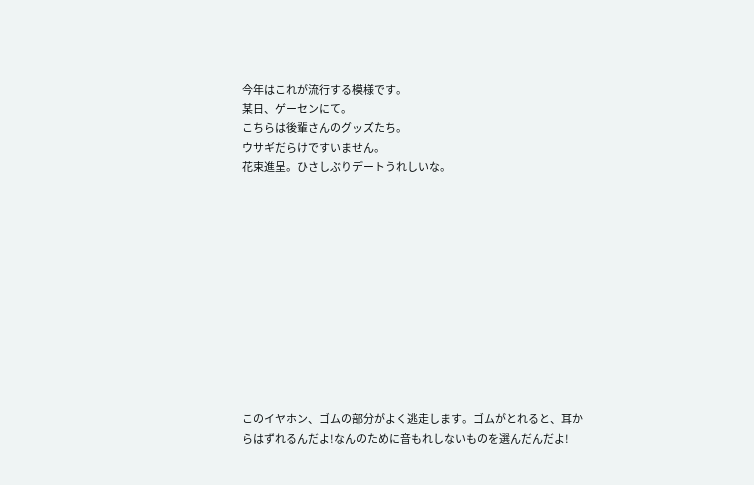今年はこれが流行する模様です。
某日、ゲーセンにて。
こちらは後輩さんのグッズたち。
ウサギだらけですいません。
花束進呈。ひさしぶりデートうれしいな。












このイヤホン、ゴムの部分がよく逃走します。ゴムがとれると、耳からはずれるんだよ!なんのために音もれしないものを選んだんだよ!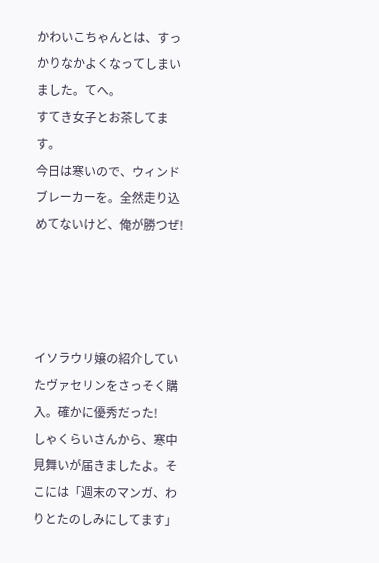かわいこちゃんとは、すっかりなかよくなってしまいました。てへ。
すてき女子とお茶してます。
今日は寒いので、ウィンドブレーカーを。全然走り込めてないけど、俺が勝つぜ!




イソラウリ嬢の紹介していたヴァセリンをさっそく購入。確かに優秀だった!
しゃくらいさんから、寒中見舞いが届きましたよ。そこには「週末のマンガ、わりとたのしみにしてます」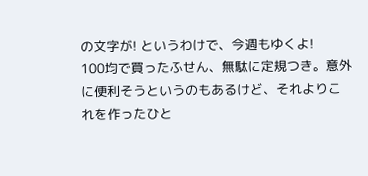の文字が! というわけで、今週もゆくよ!
100均で買ったふせん、無駄に定規つき。意外に便利そうというのもあるけど、それよりこれを作ったひと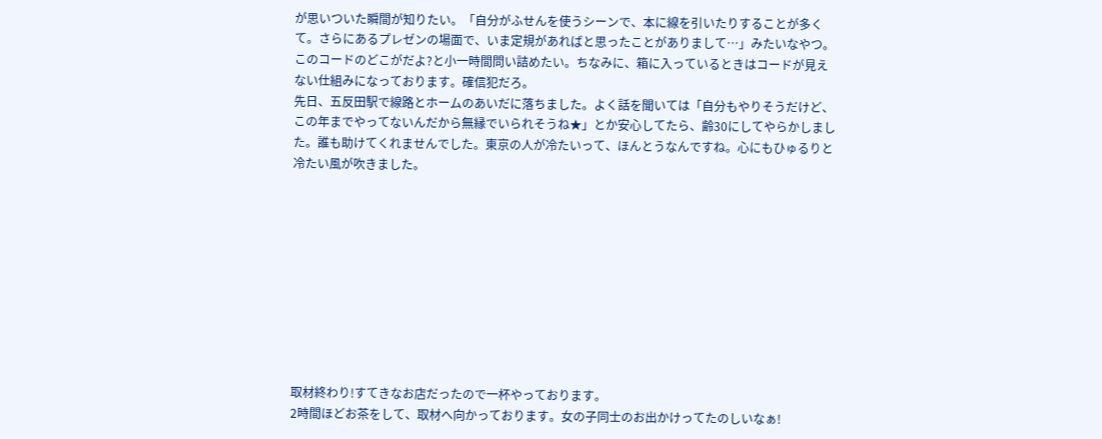が思いついた瞬間が知りたい。「自分がふせんを使うシーンで、本に線を引いたりすることが多くて。さらにあるプレゼンの場面で、いま定規があればと思ったことがありまして…」みたいなやつ。
このコードのどこがだよ?と小一時間問い詰めたい。ちなみに、箱に入っているときはコードが見えない仕組みになっております。確信犯だろ。
先日、五反田駅で線路とホームのあいだに落ちました。よく話を聞いては「自分もやりそうだけど、この年までやってないんだから無縁でいられそうね★」とか安心してたら、齢30にしてやらかしました。誰も助けてくれませんでした。東京の人が冷たいって、ほんとうなんですね。心にもひゅるりと冷たい風が吹きました。










取材終わり!すてきなお店だったので一杯やっております。
2時間ほどお茶をして、取材へ向かっております。女の子同士のお出かけってたのしいなぁ!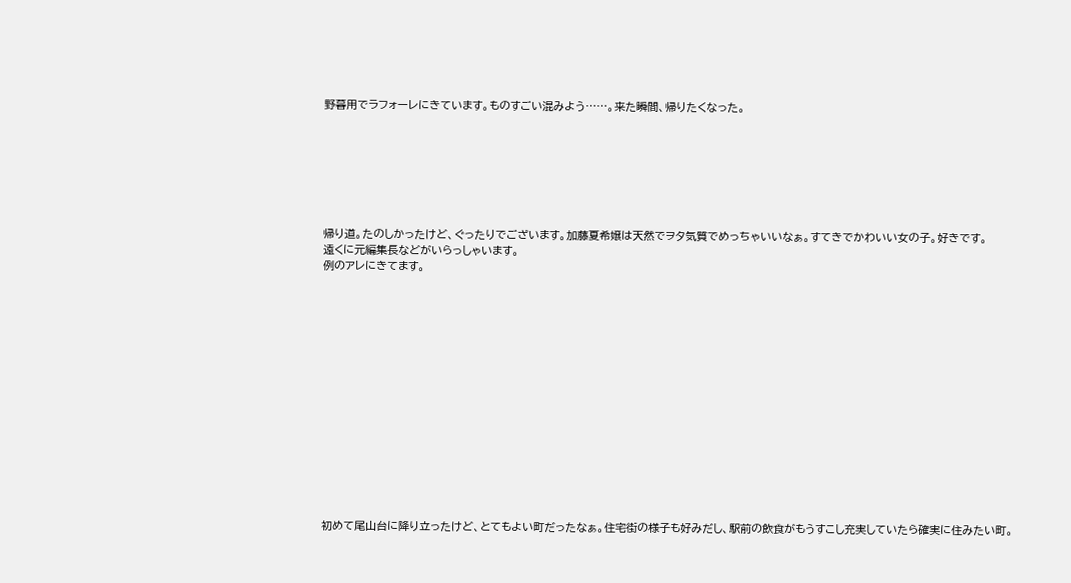野暮用でラフォーレにきています。ものすごい混みよう……。来た瞬間、帰りたくなった。







帰り道。たのしかったけど、ぐったりでございます。加藤夏希嬢は天然でヲタ気質でめっちゃいいなぁ。すてきでかわいい女の子。好きです。
遠くに元編集長などがいらっしゃいます。
例のアレにきてます。















初めて尾山台に降り立ったけど、とてもよい町だったなぁ。住宅街の様子も好みだし、駅前の飲食がもうすこし充実していたら確実に住みたい町。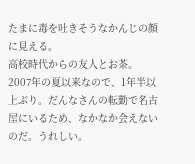たまに毒を吐きそうなかんじの顔に見える。
高校時代からの友人とお茶。2007年の夏以来なので、1年半以上ぶり。だんなさんの転勤で名古屋にいるため、なかなか会えないのだ。うれしい。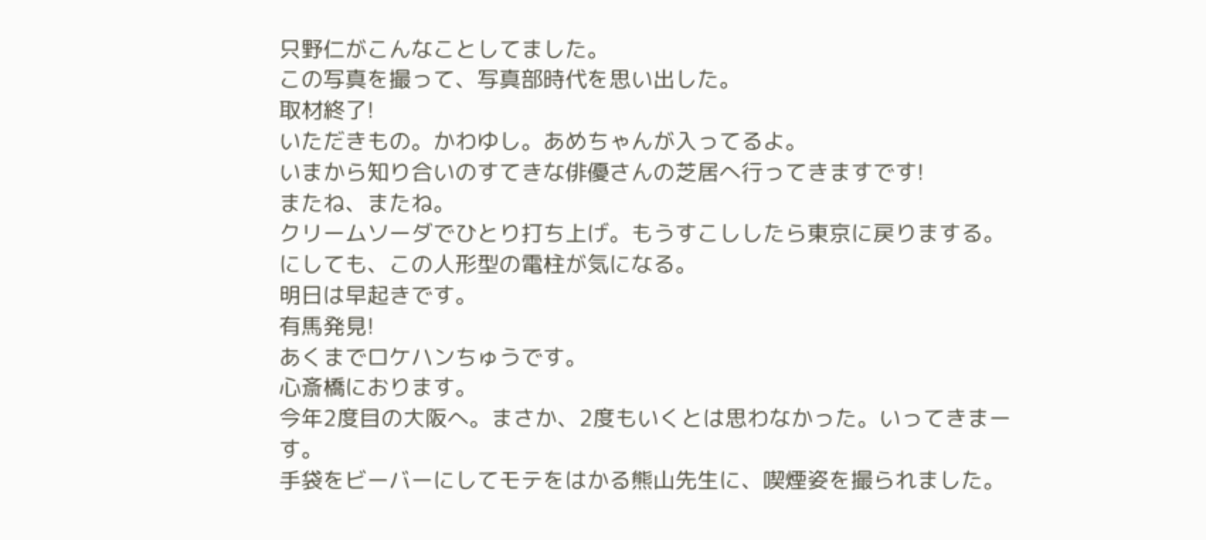只野仁がこんなことしてました。
この写真を撮って、写真部時代を思い出した。
取材終了!
いただきもの。かわゆし。あめちゃんが入ってるよ。
いまから知り合いのすてきな俳優さんの芝居へ行ってきますです!
またね、またね。
クリームソーダでひとり打ち上げ。もうすこししたら東京に戻りまする。
にしても、この人形型の電柱が気になる。
明日は早起きです。
有馬発見!
あくまでロケハンちゅうです。
心斎橋におります。
今年2度目の大阪へ。まさか、2度もいくとは思わなかった。いってきまーす。
手袋をビーバーにしてモテをはかる熊山先生に、喫煙姿を撮られました。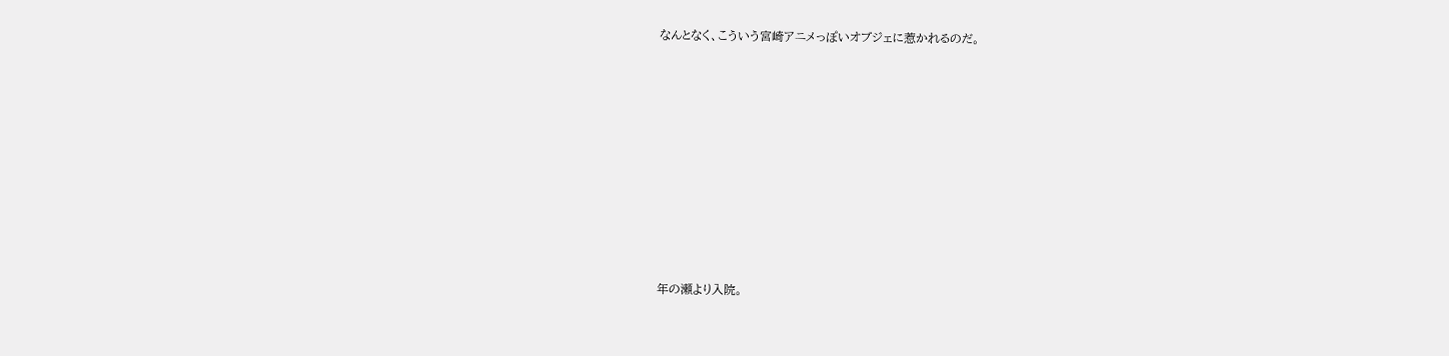なんとなく、こういう宮崎アニメっぽいオブジェに惹かれるのだ。











年の瀬より入院。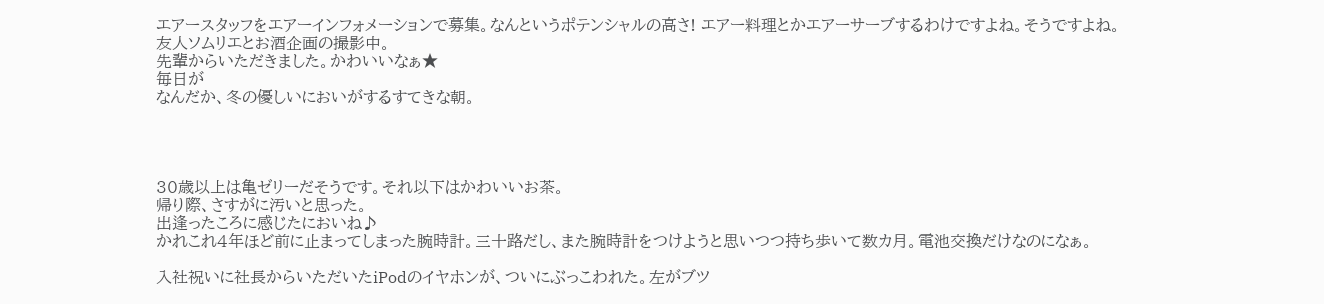エアースタッフをエアーインフォメーションで募集。なんというポテンシャルの高さ! エアー料理とかエアーサーブするわけですよね。そうですよね。
友人ソムリエとお酒企画の撮影中。
先輩からいただきました。かわいいなぁ★
毎日が
なんだか、冬の優しいにおいがするすてきな朝。




30歳以上は亀ゼリーだそうです。それ以下はかわいいお茶。
帰り際、さすがに汚いと思った。
出逢ったころに感じたにおいね♪
かれこれ4年ほど前に止まってしまった腕時計。三十路だし、また腕時計をつけようと思いつつ持ち歩いて数カ月。電池交換だけなのになぁ。

入社祝いに社長からいただいたiPodのイヤホンが、ついにぶっこわれた。左がブツ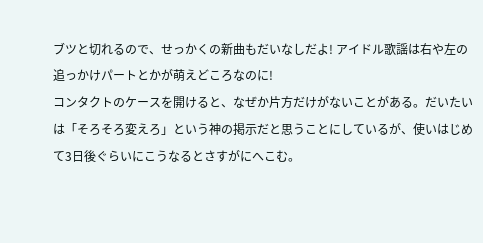ブツと切れるので、せっかくの新曲もだいなしだよ! アイドル歌謡は右や左の追っかけパートとかが萌えどころなのに!
コンタクトのケースを開けると、なぜか片方だけがないことがある。だいたいは「そろそろ変えろ」という神の掲示だと思うことにしているが、使いはじめて3日後ぐらいにこうなるとさすがにへこむ。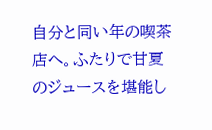自分と同い年の喫茶店へ。ふたりで甘夏のジュースを堪能し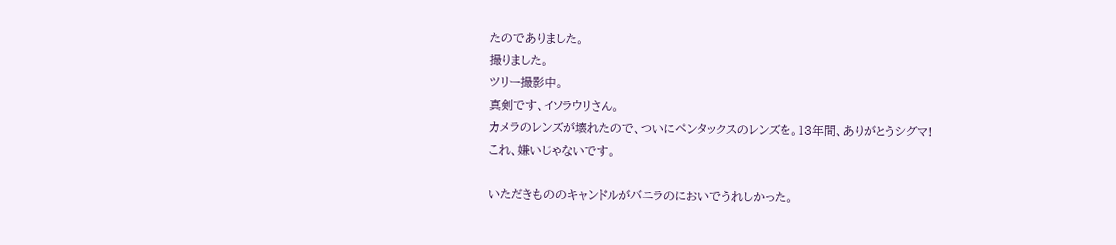たのでありました。
撮りました。
ツリー撮影中。
真剣です、イソラウリさん。
カメラのレンズが壊れたので、ついにペンタックスのレンズを。13年間、ありがとうシグマ!
これ、嫌いじゃないです。

いただきもののキャンドルがバニラのにおいでうれしかった。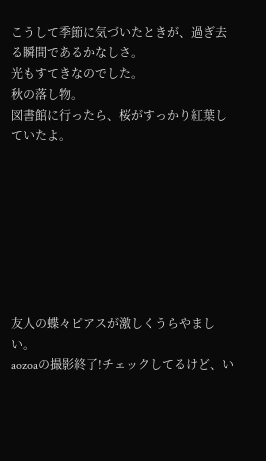こうして季節に気づいたときが、過ぎ去る瞬間であるかなしさ。
光もすてきなのでした。
秋の落し物。
図書館に行ったら、桜がすっかり紅葉していたよ。








友人の蝶々ピアスが激しくうらやましい。
aozoaの撮影終了!チェックしてるけど、い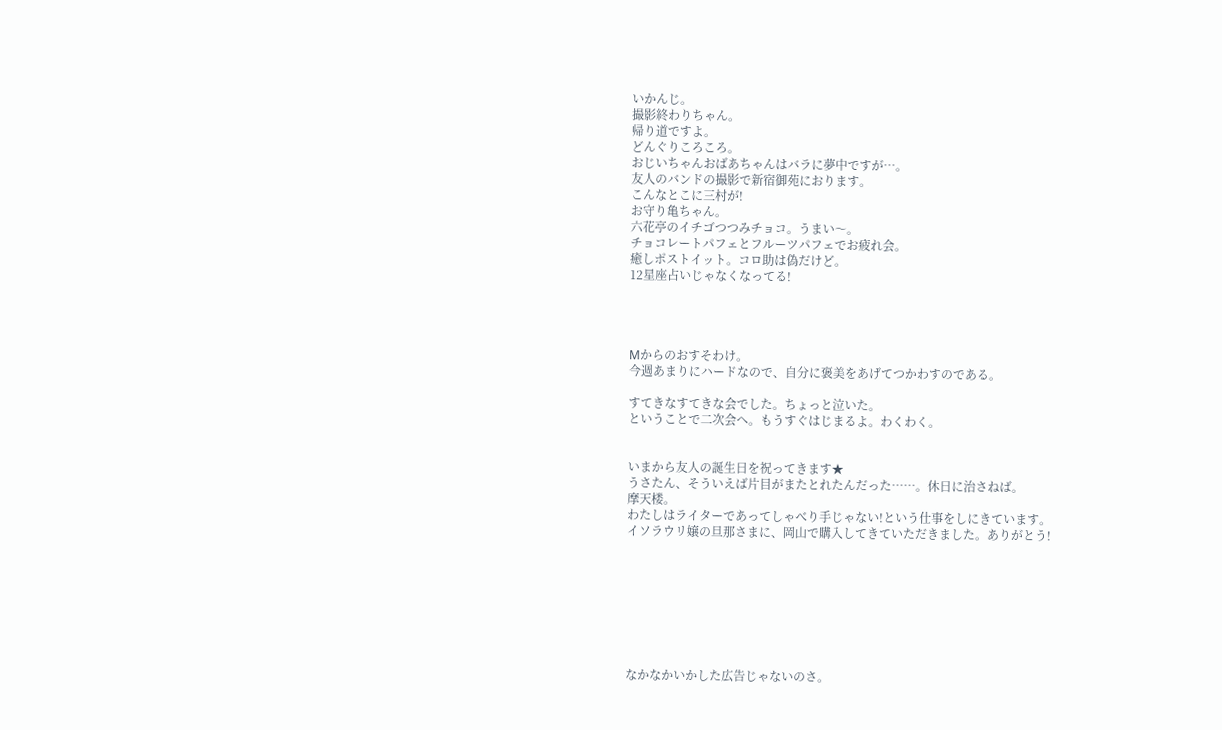いかんじ。
撮影終わりちゃん。
帰り道ですよ。
どんぐりころころ。
おじいちゃんおばあちゃんはバラに夢中ですが…。
友人のバンドの撮影で新宿御苑におります。
こんなとこに三村が!
お守り亀ちゃん。
六花亭のイチゴつつみチョコ。うまい〜。
チョコレートパフェとフルーツパフェでお疲れ会。
癒しポストイット。コロ助は偽だけど。
12星座占いじゃなくなってる!




Mからのおすそわけ。
今週あまりにハードなので、自分に褒美をあげてつかわすのである。

すてきなすてきな会でした。ちょっと泣いた。
ということで二次会へ。もうすぐはじまるよ。わくわく。


いまから友人の誕生日を祝ってきます★
うさたん、そういえば片目がまたとれたんだった……。休日に治さねば。
摩天楼。
わたしはライターであってしゃべり手じゃない!という仕事をしにきています。
イソラウリ嬢の旦那さまに、岡山で購入してきていただきました。ありがとう!








なかなかいかした広告じゃないのさ。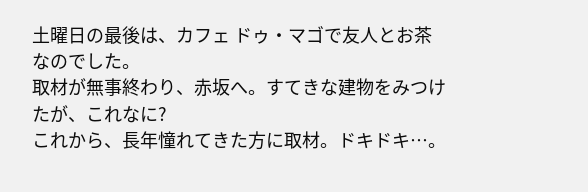土曜日の最後は、カフェ ドゥ・マゴで友人とお茶なのでした。
取材が無事終わり、赤坂へ。すてきな建物をみつけたが、これなに?
これから、長年憧れてきた方に取材。ドキドキ…。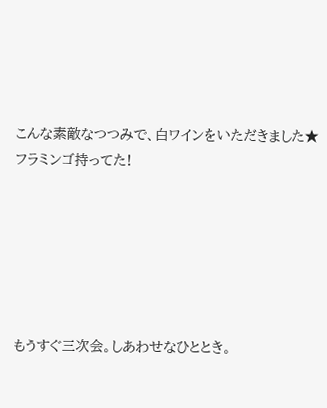こんな素敵なつつみで、白ワインをいただきました★
フラミンゴ持ってた!






もうすぐ三次会。しあわせなひととき。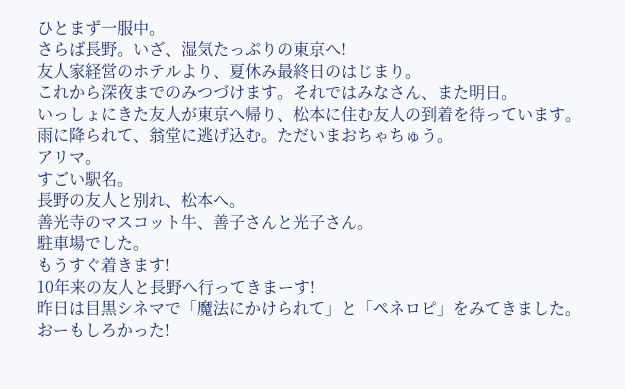ひとまず一服中。
さらば長野。いざ、湿気たっぷりの東京へ!
友人家経営のホテルより、夏休み最終日のはじまり。
これから深夜までのみつづけます。それではみなさん、また明日。
いっしょにきた友人が東京へ帰り、松本に住む友人の到着を待っています。
雨に降られて、翁堂に逃げ込む。ただいまおちゃちゅう。
アリマ。
すごい駅名。
長野の友人と別れ、松本へ。
善光寺のマスコット牛、善子さんと光子さん。
駐車場でした。
もうすぐ着きます!
10年来の友人と長野へ行ってきまーす!
昨日は目黒シネマで「魔法にかけられて」と「ペネロピ」をみてきました。おーもしろかった!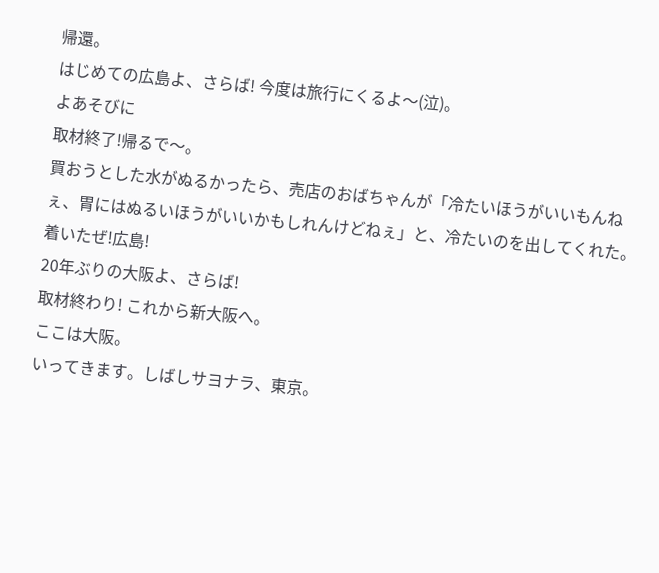帰還。
はじめての広島よ、さらば! 今度は旅行にくるよ〜(泣)。
よあそびに
取材終了!帰るで〜。
買おうとした水がぬるかったら、売店のおばちゃんが「冷たいほうがいいもんねぇ、胃にはぬるいほうがいいかもしれんけどねぇ」と、冷たいのを出してくれた。
着いたぜ!広島!
20年ぶりの大阪よ、さらば!
取材終わり! これから新大阪へ。
ここは大阪。
いってきます。しばしサヨナラ、東京。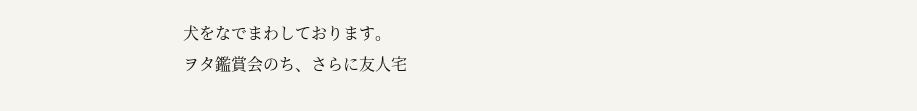犬をなでまわしております。
ヲタ鑑賞会のち、さらに友人宅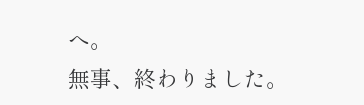へ。
無事、終わりました。